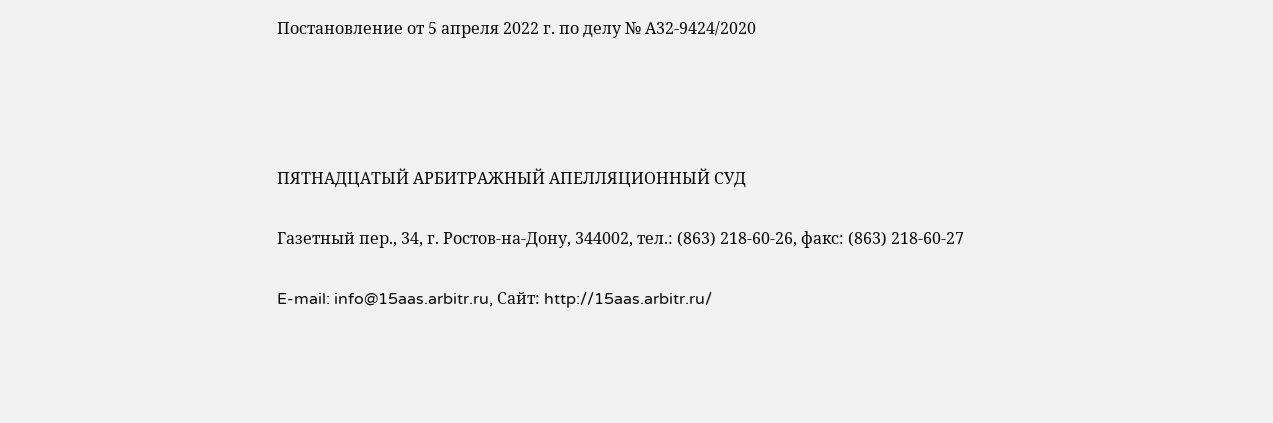Постановление от 5 апреля 2022 г. по делу № А32-9424/2020




ПЯТНАДЦАТЫЙ АРБИТРАЖНЫЙ АПЕЛЛЯЦИОННЫЙ СУД

Газетный пер., 34, г. Ростов-на-Дону, 344002, тел.: (863) 218-60-26, факс: (863) 218-60-27

E-mail: info@15aas.arbitr.ru, Сайт: http://15aas.arbitr.ru/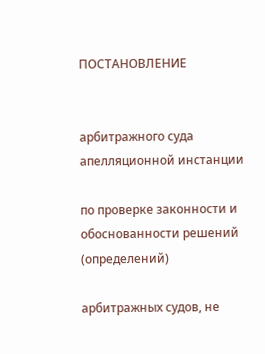ПОСТАНОВЛЕНИЕ


арбитражного суда апелляционной инстанции

по проверке законности и обоснованности решений (определений)

арбитражных судов, не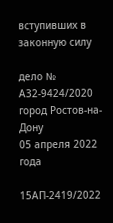вступивших в законную силу

дело № А32-9424/2020
город Ростов-на-Дону
05 апреля 2022 года

15АП-2419/2022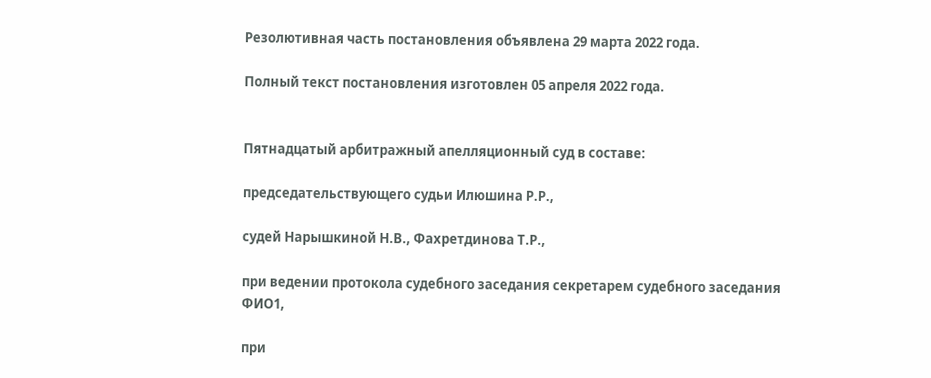Резолютивная часть постановления объявлена 29 марта 2022 года.

Полный текст постановления изготовлен 05 апреля 2022 года.


Пятнадцатый арбитражный апелляционный суд в составе:

председательствующего судьи Илюшина Р.Р.,

судей Нарышкиной Н.В., Фахретдинова Т.Р.,

при ведении протокола судебного заседания секретарем судебного заседания ФИО1,

при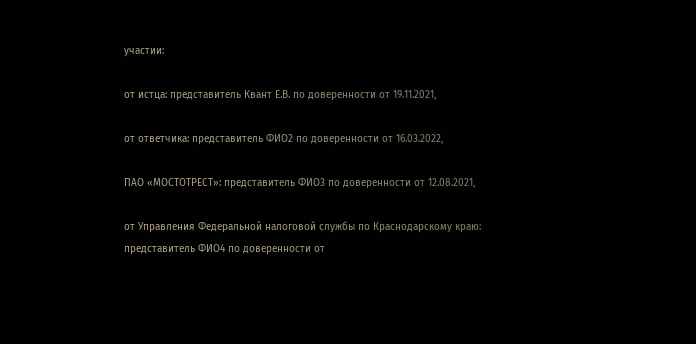участии:

от истца: представитель Квант Е.В. по доверенности от 19.11.2021,

от ответчика: представитель ФИО2 по доверенности от 16.03.2022,

ПАО «МОСТОТРЕСТ»: представитель ФИО3 по доверенности от 12.08.2021,

от Управления Федеральной налоговой службы по Краснодарскому краю: представитель ФИО4 по доверенности от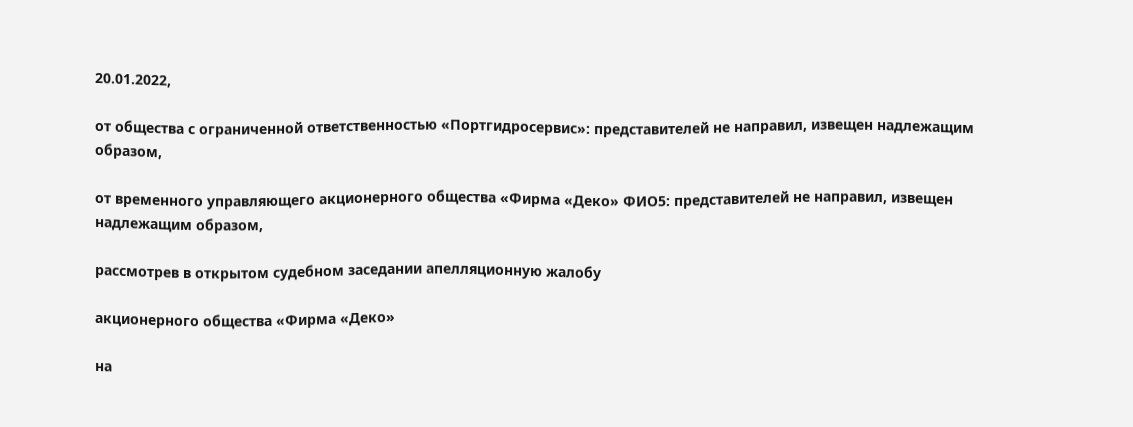20.01.2022,

от общества с ограниченной ответственностью «Портгидросервис»: представителей не направил, извещен надлежащим образом,

от временного управляющего акционерного общества «Фирма «Деко» ФИО5: представителей не направил, извещен надлежащим образом,

рассмотрев в открытом судебном заседании апелляционную жалобу

акционерного общества «Фирма «Деко»

на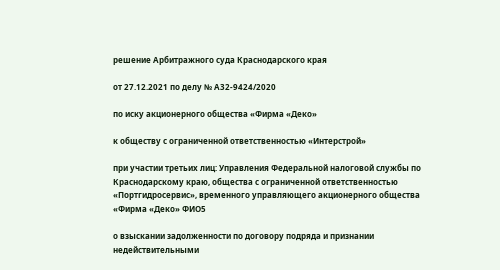решение Арбитражного суда Краснодарского края

от 27.12.2021 по делу № А32-9424/2020

по иску акционерного общества «Фирма «Деко»

к обществу с ограниченной ответственностью «Интерстрой»

при участии третьих лиц: Управления Федеральной налоговой службы по Краснодарскому краю, общества с ограниченной ответственностью «Портгидросервис», временного управляющего акционерного общества «Фирма «Деко» ФИО5

о взыскании задолженности по договору подряда и признании недействительными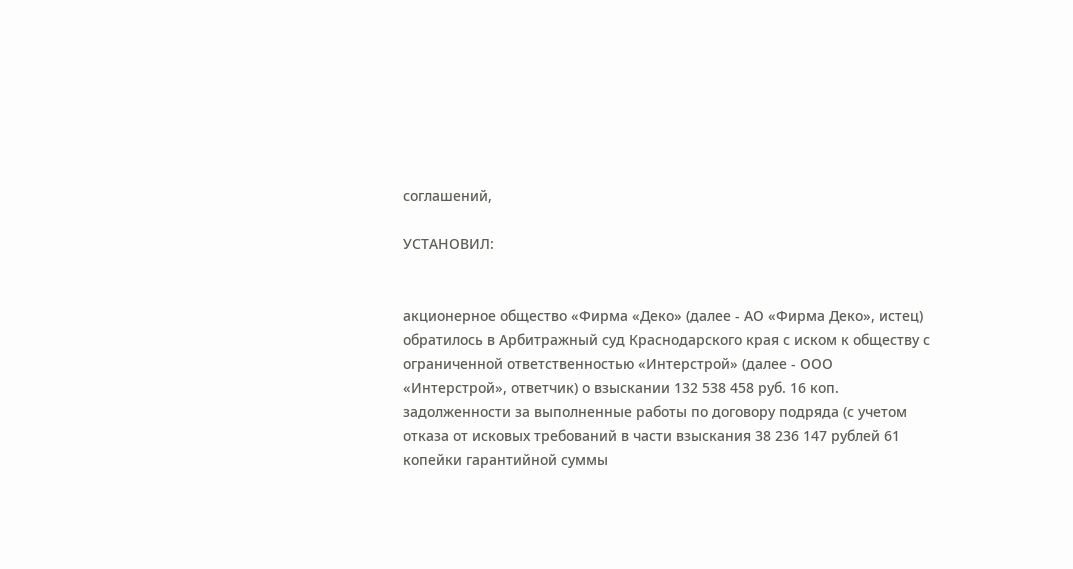соглашений,

УСТАНОВИЛ:


акционерное общество «Фирма «Деко» (далее - АО «Фирма Деко», истец) обратилось в Арбитражный суд Краснодарского края с иском к обществу с ограниченной ответственностью «Интерстрой» (далее - ООО «Интерстрой», ответчик) о взыскании 132 538 458 руб. 16 коп. задолженности за выполненные работы по договору подряда (с учетом отказа от исковых требований в части взыскания 38 236 147 рублей 61 копейки гарантийной суммы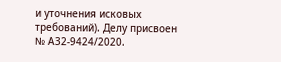и уточнения исковых требований). Делу присвоен № А32-9424/2020.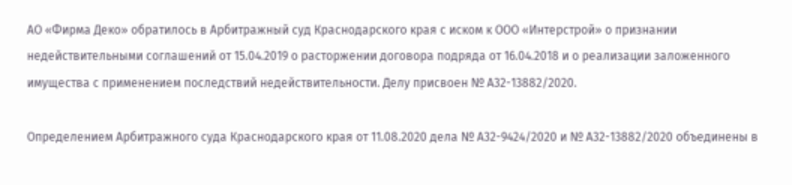АО «Фирма Деко» обратилось в Арбитражный суд Краснодарского края с иском к ООО «Интерстрой» о признании недействительными соглашений от 15.04.2019 о расторжении договора подряда от 16.04.2018 и о реализации заложенного имущества с применением последствий недействительности. Делу присвоен № А32-13882/2020.

Определением Арбитражного суда Краснодарского края от 11.08.2020 дела № А32-9424/2020 и № А32-13882/2020 объединены в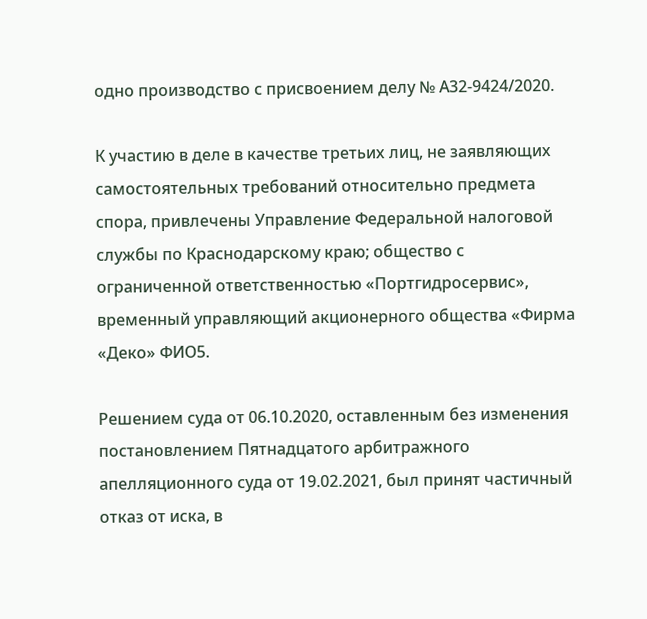одно производство с присвоением делу № А32-9424/2020.

К участию в деле в качестве третьих лиц, не заявляющих самостоятельных требований относительно предмета спора, привлечены Управление Федеральной налоговой службы по Краснодарскому краю; общество с ограниченной ответственностью «Портгидросервис», временный управляющий акционерного общества «Фирма «Деко» ФИО5.

Решением суда от 06.10.2020, оставленным без изменения постановлением Пятнадцатого арбитражного апелляционного суда от 19.02.2021, был принят частичный отказ от иска, в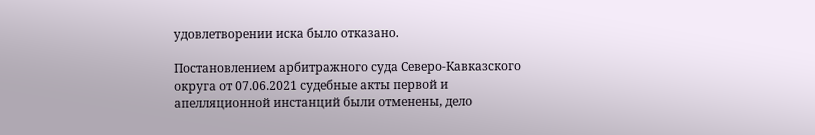удовлетворении иска было отказано.

Постановлением арбитражного суда Северо-Кавказского округа от 07.06.2021 судебные акты первой и апелляционной инстанций были отменены, дело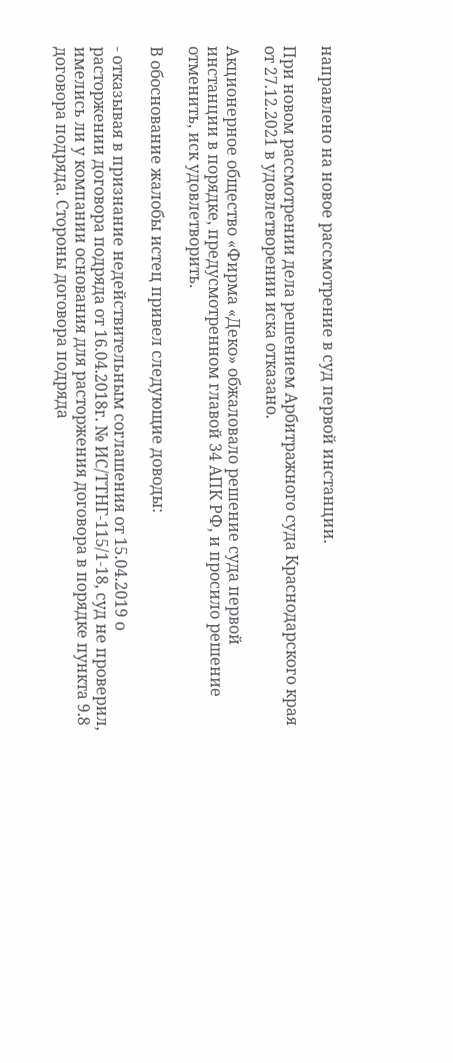направлено на новое рассмотрение в суд первой инстанции.

При новом рассмотрении дела решением Арбитражного суда Краснодарского края от 27.12.2021 в удовлетворении иска отказано.

Акционерное общество «Фирма «Деко» обжаловало решение суда первой инстанции в порядке, предусмотренном главой 34 АПК РФ, и просило решение отменить, иск удовлетворить.

В обоснование жалобы истец привел следующие доводы:

- отказывая в признание недействительным соглашения от 15.04.2019 о расторжении договора подряда от 16.04.2018г. № ИС/ТТНГ-115/1-18, суд не проверил, имелись ли у компании основания для расторжения договора в порядке пункта 9.8 договора подряда. Стороны договора подряда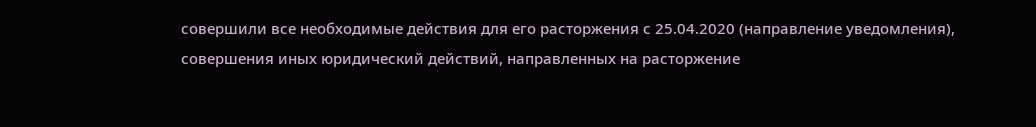совершили все необходимые действия для его расторжения с 25.04.2020 (направление уведомления), совершения иных юридический действий, направленных на расторжение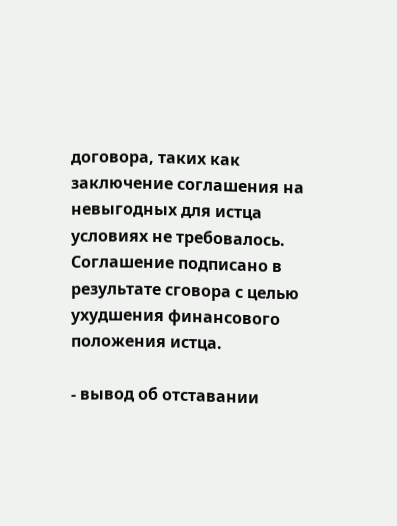договора, таких как заключение соглашения на невыгодных для истца условиях не требовалось. Соглашение подписано в результате сговора с целью ухудшения финансового положения истца.

- вывод об отставании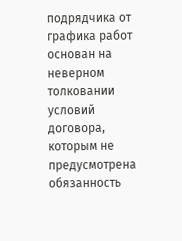подрядчика от графика работ основан на неверном толковании условий договора, которым не предусмотрена обязанность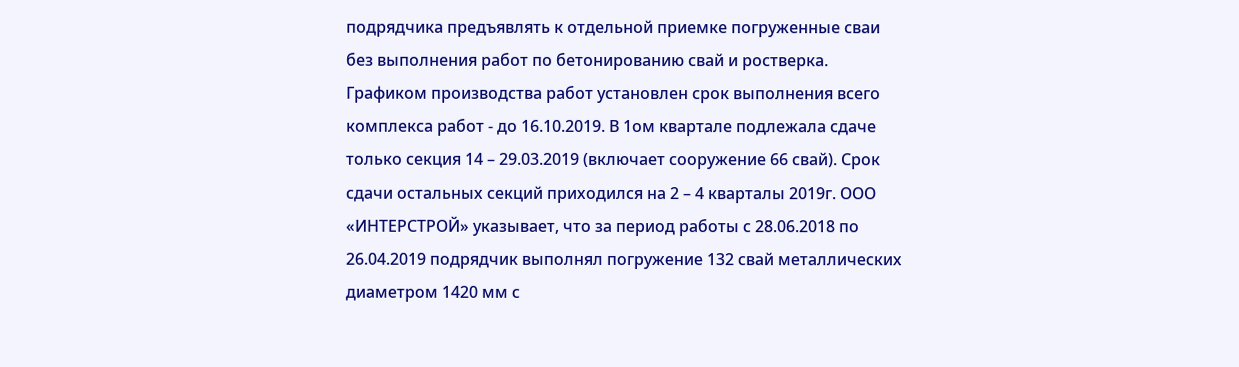подрядчика предъявлять к отдельной приемке погруженные сваи без выполнения работ по бетонированию свай и ростверка. Графиком производства работ установлен срок выполнения всего комплекса работ - до 16.10.2019. В 1ом квартале подлежала сдаче только секция 14 – 29.03.2019 (включает сооружение 66 свай). Срок сдачи остальных секций приходился на 2 – 4 кварталы 2019г. ООО «ИНТЕРСТРОЙ» указывает, что за период работы с 28.06.2018 по 26.04.2019 подрядчик выполнял погружение 132 свай металлических диаметром 1420 мм с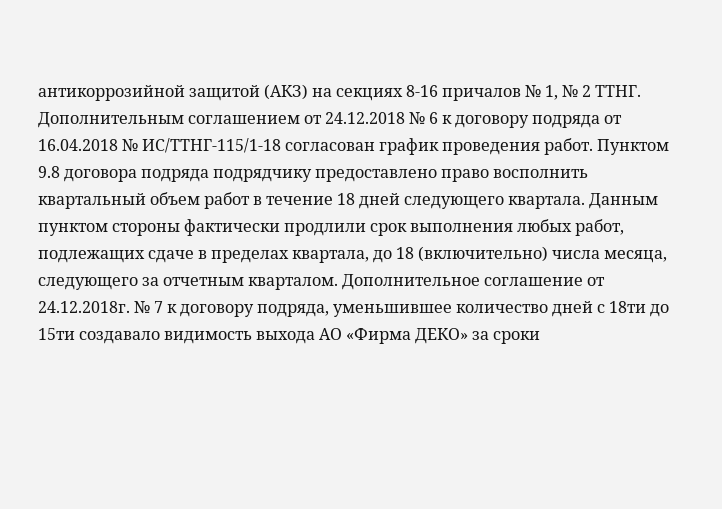антикоррозийной защитой (АКЗ) на секциях 8-16 причалов № 1, № 2 ТТНГ. Дополнительным соглашением от 24.12.2018 № 6 к договору подряда от 16.04.2018 № ИС/ТТНГ-115/1-18 согласован график проведения работ. Пунктом 9.8 договора подряда подрядчику предоставлено право восполнить квартальный объем работ в течение 18 дней следующего квартала. Данным пунктом стороны фактически продлили срок выполнения любых работ, подлежащих сдаче в пределах квартала, до 18 (включительно) числа месяца, следующего за отчетным кварталом. Дополнительное соглашение от 24.12.2018г. № 7 к договору подряда, уменьшившее количество дней с 18ти до 15ти создавало видимость выхода АО «Фирма ДЕКО» за сроки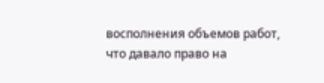восполнения объемов работ, что давало право на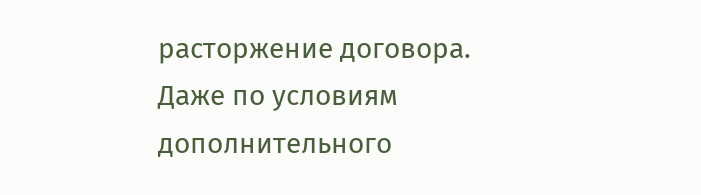расторжение договора. Даже по условиям дополнительного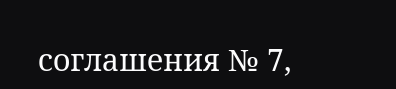соглашения № 7,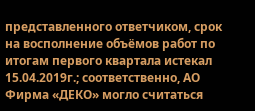представленного ответчиком, срок на восполнение объёмов работ по итогам первого квартала истекал 15.04.2019г.; соответственно, АО Фирма «ДЕКО» могло считаться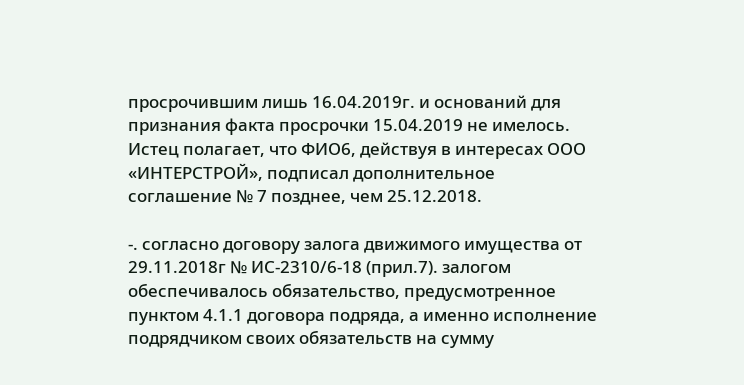просрочившим лишь 16.04.2019г. и оснований для признания факта просрочки 15.04.2019 не имелось. Истец полагает, что ФИО6, действуя в интересах ООО «ИНТЕРСТРОЙ», подписал дополнительное соглашение № 7 позднее, чем 25.12.2018.

-. согласно договору залога движимого имущества от 29.11.2018г № ИС-2310/6-18 (прил.7). залогом обеспечивалось обязательство, предусмотренное пунктом 4.1.1 договора подряда, а именно исполнение подрядчиком своих обязательств на сумму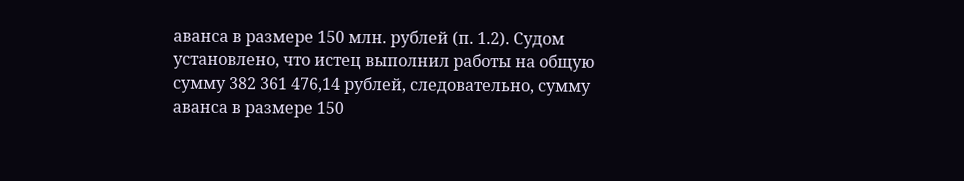аванса в размере 150 млн. рублей (п. 1.2). Судом установлено, что истец выполнил работы на общую сумму 382 361 476,14 рублей, следовательно, сумму аванса в размере 150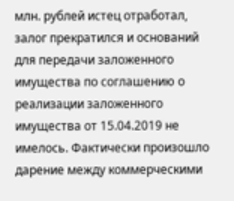млн. рублей истец отработал, залог прекратился и оснований для передачи заложенного имущества по соглашению о реализации заложенного имущества от 15.04.2019 не имелось. Фактически произошло дарение между коммерческими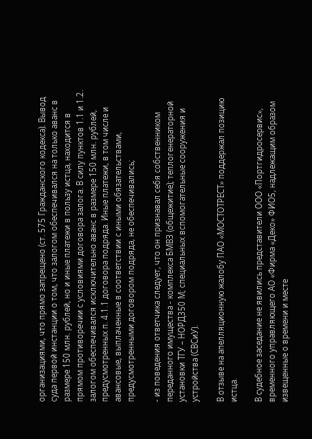организациями, что прямо запрещено (ст. 575 Гражданского кодекса). Вывод суда первой инстанции о том, что залогом обеспечивался на только аванс в размере 150 млн. рублей, но и иные платежи в пользу истца, находится в прямом противоречии с условиями договора залога. В силу пунктов 1.1 и 1.2. залогом обеспечивался исключительно аванс в размере 150 млн. рублей, предусмотренных п. 4.1.1 договора подряда. Иные платежи, в том числе и авансовые, выплаченные в соответствии с иными обязательствами, предусмотренными договором подряда, не обеспечивались;

- из поведения ответчика следует, что он признавал себя собственником переданного имущества - комплекса БМВЗ (общежитие); теплогенераторной установки ТГУ – НОРД350 М; специальных вспомогательные сооружения и устройства (СВСиУ).

В отзыве на апелляционную жалобу ПАО «МОСТОТРЕСТ» поддержал позицию истца.

В судебное заседание не явились представители ООО «Портгидросервис», временного управляющего АО «Фирма «Деко» ФИО5, надлежащим образом извещенные о времени и месте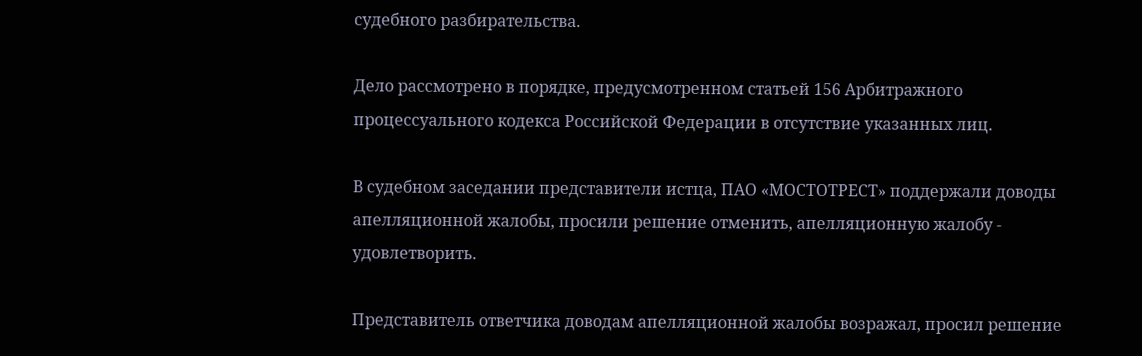судебного разбирательства.

Дело рассмотрено в порядке, предусмотренном статьей 156 Арбитражного процессуального кодекса Российской Федерации в отсутствие указанных лиц.

В судебном заседании представители истца, ПАО «МОСТОТРЕСТ» поддержали доводы апелляционной жалобы, просили решение отменить, апелляционную жалобу - удовлетворить.

Представитель ответчика доводам апелляционной жалобы возражал, просил решение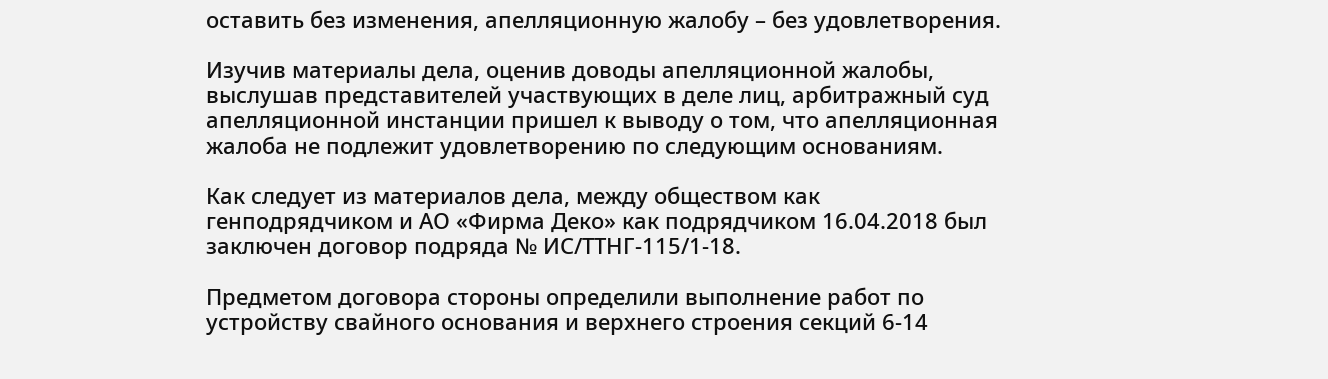оставить без изменения, апелляционную жалобу – без удовлетворения.

Изучив материалы дела, оценив доводы апелляционной жалобы, выслушав представителей участвующих в деле лиц, арбитражный суд апелляционной инстанции пришел к выводу о том, что апелляционная жалоба не подлежит удовлетворению по следующим основаниям.

Как следует из материалов дела, между обществом как генподрядчиком и АО «Фирма Деко» как подрядчиком 16.04.2018 был заключен договор подряда № ИС/ТТНГ-115/1-18.

Предметом договора стороны определили выполнение работ по устройству свайного основания и верхнего строения секций 6-14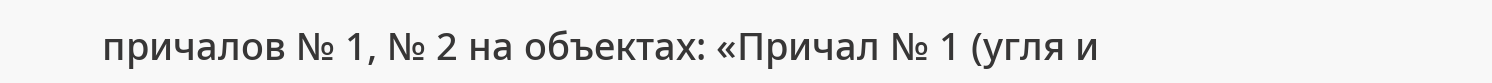причалов № 1, № 2 на объектах: «Причал № 1 (угля и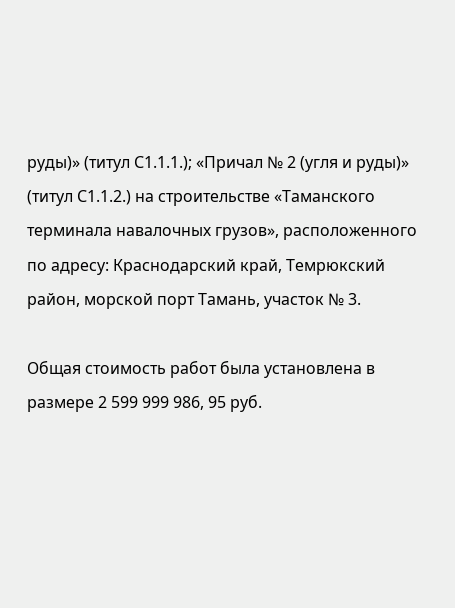руды)» (титул С1.1.1.); «Причал № 2 (угля и руды)» (титул С1.1.2.) на строительстве «Таманского терминала навалочных грузов», расположенного по адресу: Краснодарский край, Темрюкский район, морской порт Тамань, участок № 3.

Общая стоимость работ была установлена в размере 2 599 999 986, 95 руб.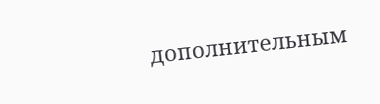дополнительным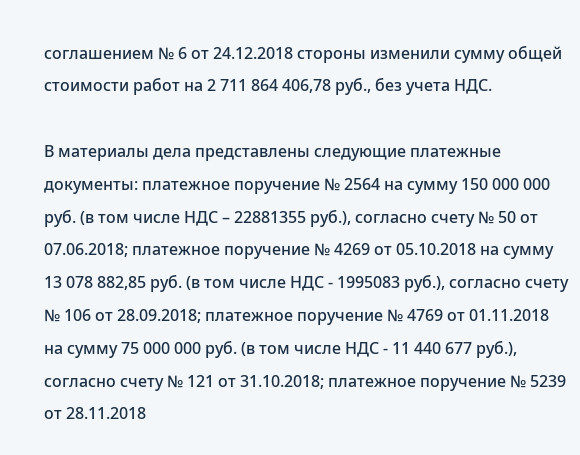соглашением № 6 от 24.12.2018 стороны изменили сумму общей стоимости работ на 2 711 864 406,78 руб., без учета НДС.

В материалы дела представлены следующие платежные документы: платежное поручение № 2564 на сумму 150 000 000 руб. (в том числе НДС – 22881355 руб.), согласно счету № 50 от 07.06.2018; платежное поручение № 4269 от 05.10.2018 на сумму 13 078 882,85 руб. (в том числе НДС - 1995083 руб.), согласно счету № 106 от 28.09.2018; платежное поручение № 4769 от 01.11.2018 на сумму 75 000 000 руб. (в том числе НДС - 11 440 677 руб.), согласно счету № 121 от 31.10.2018; платежное поручение № 5239 от 28.11.2018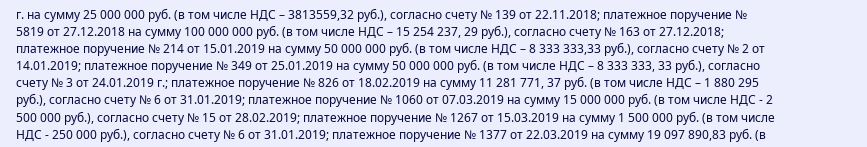г. на сумму 25 000 000 руб. (в том числе НДС – 3813559,32 руб.), согласно счету № 139 от 22.11.2018; платежное поручение № 5819 от 27.12.2018 на сумму 100 000 000 руб. (в том числе НДС – 15 254 237, 29 руб.), согласно счету № 163 от 27.12.2018; платежное поручение № 214 от 15.01.2019 на сумму 50 000 000 руб. (в том числе НДС – 8 333 333,33 руб.), согласно счету № 2 от 14.01.2019; платежное поручение № 349 от 25.01.2019 на сумму 50 000 000 руб. (в том числе НДС – 8 333 333, 33 руб.), согласно счету № 3 от 24.01.2019 г.; платежное поручение № 826 от 18.02.2019 на сумму 11 281 771, 37 руб. (в том числе НДС – 1 880 295 руб.), согласно счету № 6 от 31.01.2019; платежное поручение № 1060 от 07.03.2019 на сумму 15 000 000 руб. (в том числе НДС - 2 500 000 руб.), согласно счету № 15 от 28.02.2019; платежное поручение № 1267 от 15.03.2019 на сумму 1 500 000 руб. (в том числе НДС - 250 000 руб.), согласно счету № 6 от 31.01.2019; платежное поручение № 1377 от 22.03.2019 на сумму 19 097 890,83 руб. (в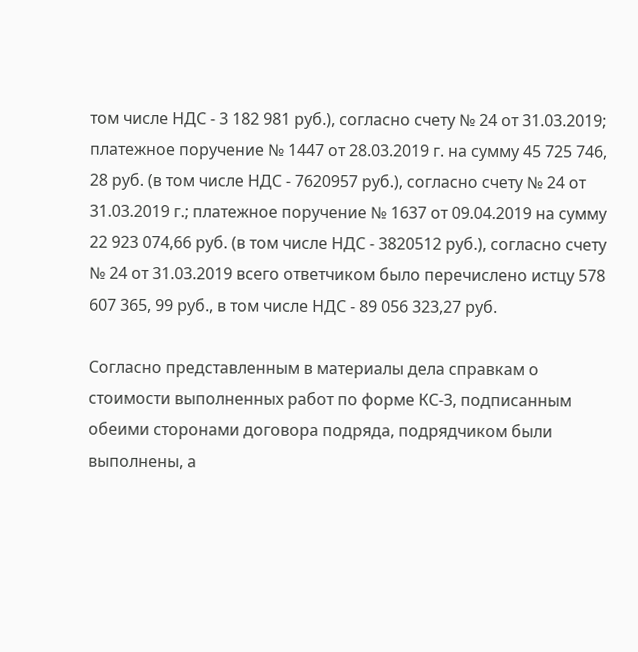том числе НДС - 3 182 981 руб.), согласно счету № 24 от 31.03.2019; платежное поручение № 1447 от 28.03.2019 г. на сумму 45 725 746, 28 руб. (в том числе НДС - 7620957 руб.), согласно счету № 24 от 31.03.2019 г.; платежное поручение № 1637 от 09.04.2019 на сумму 22 923 074,66 руб. (в том числе НДС - 3820512 руб.), согласно счету № 24 от 31.03.2019 всего ответчиком было перечислено истцу 578 607 365, 99 руб., в том числе НДС - 89 056 323,27 руб.

Согласно представленным в материалы дела справкам о стоимости выполненных работ по форме КС-3, подписанным обеими сторонами договора подряда, подрядчиком были выполнены, а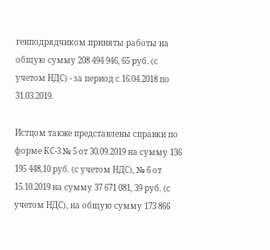генподрядчиком приняты работы на общую сумму 208 494 946, 65 руб. (с учетом НДС) - за период с 16.04.2018 по 31.03.2019.

Истцом также представлены справки по форме КС-3 № 5 от 30.09.2019 на сумму 136 195 448,10 руб. (с учетом НДС), № 6 от 15.10.2019 на сумму 37 671 081, 39 руб. (с учетом НДС), на общую сумму 173 866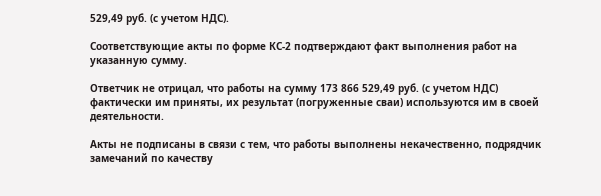529,49 руб. (с учетом НДС).

Соответствующие акты по форме КС-2 подтверждают факт выполнения работ на указанную сумму.

Ответчик не отрицал, что работы на сумму 173 866 529,49 руб. (с учетом НДС) фактически им приняты, их результат (погруженные сваи) используются им в своей деятельности.

Акты не подписаны в связи с тем, что работы выполнены некачественно, подрядчик замечаний по качеству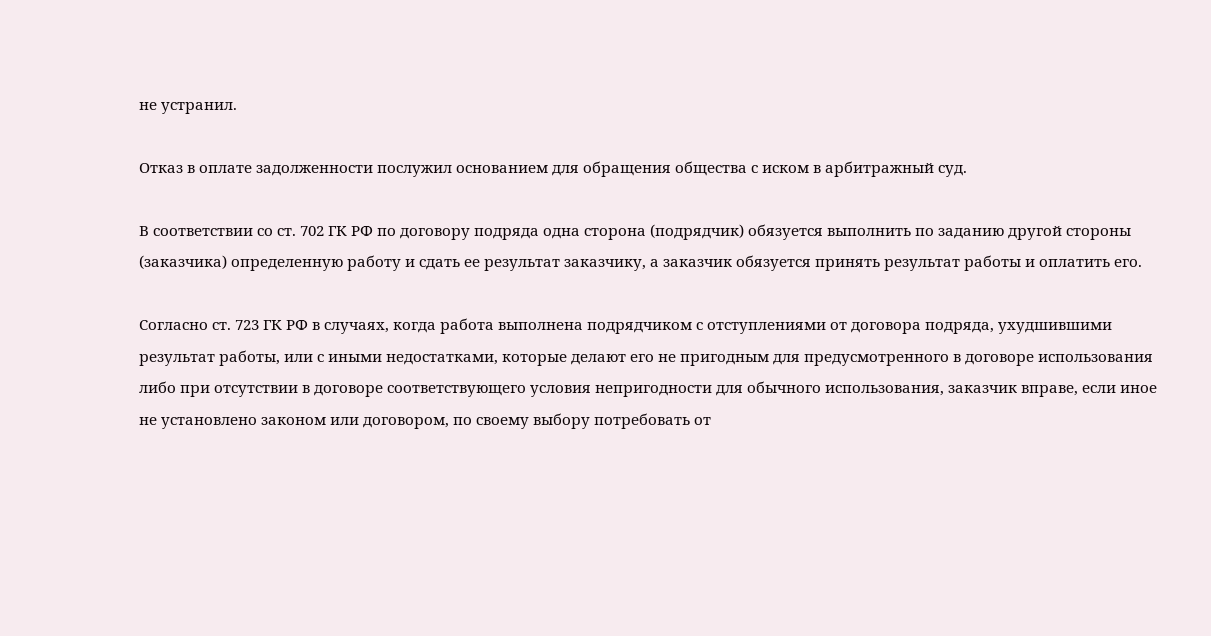не устранил.

Отказ в оплате задолженности послужил основанием для обращения общества с иском в арбитражный суд.

В соответствии со ст. 702 ГК РФ по договору подряда одна сторона (подрядчик) обязуется выполнить по заданию другой стороны (заказчика) определенную работу и сдать ее результат заказчику, а заказчик обязуется принять результат работы и оплатить его.

Согласно ст. 723 ГК РФ в случаях, когда работа выполнена подрядчиком с отступлениями от договора подряда, ухудшившими результат работы, или с иными недостатками, которые делают его не пригодным для предусмотренного в договоре использования либо при отсутствии в договоре соответствующего условия непригодности для обычного использования, заказчик вправе, если иное не установлено законом или договором, по своему выбору потребовать от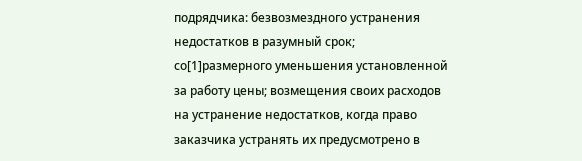подрядчика: безвозмездного устранения недостатков в разумный срок; со[1]размерного уменьшения установленной за работу цены; возмещения своих расходов на устранение недостатков, когда право заказчика устранять их предусмотрено в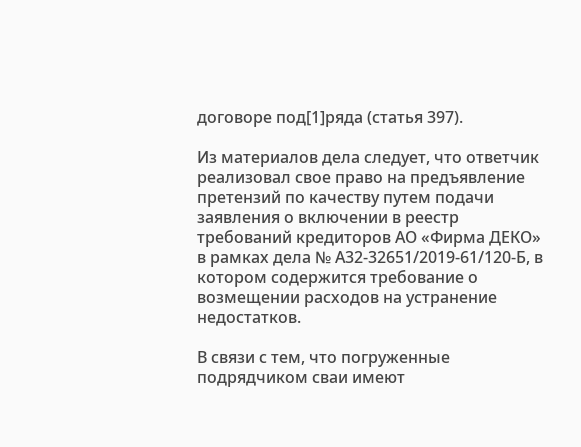договоре под[1]ряда (статья 397).

Из материалов дела следует, что ответчик реализовал свое право на предъявление претензий по качеству путем подачи заявления о включении в реестр требований кредиторов АО «Фирма ДЕКО» в рамках дела № А32-32651/2019-61/120-Б, в котором содержится требование о возмещении расходов на устранение недостатков.

В связи с тем, что погруженные подрядчиком сваи имеют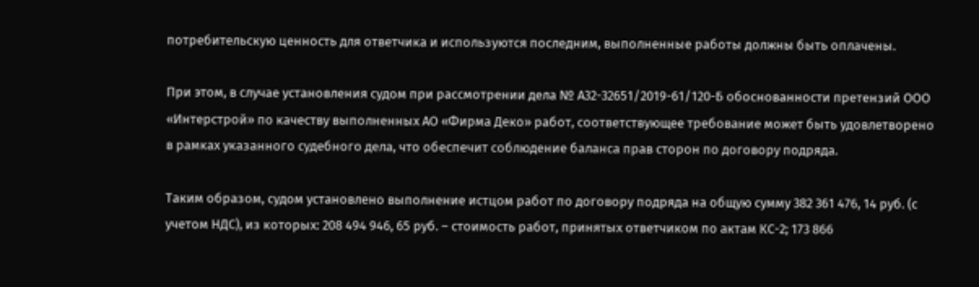потребительскую ценность для ответчика и используются последним, выполненные работы должны быть оплачены.

При этом, в случае установления судом при рассмотрении дела № А32-32651/2019-61/120-Б обоснованности претензий ООО «Интерстрой» по качеству выполненных АО «Фирма Деко» работ, соответствующее требование может быть удовлетворено в рамках указанного судебного дела, что обеспечит соблюдение баланса прав сторон по договору подряда.

Таким образом, судом установлено выполнение истцом работ по договору подряда на общую сумму 382 361 476, 14 руб. (с учетом НДС), из которых: 208 494 946, 65 руб. – стоимость работ, принятых ответчиком по актам КС-2; 173 866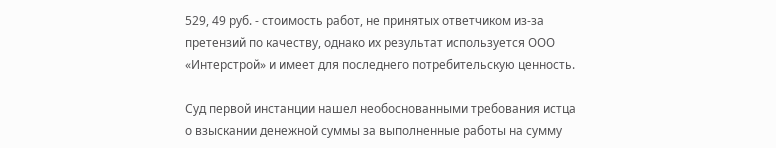529, 49 руб. - стоимость работ, не принятых ответчиком из-за претензий по качеству, однако их результат используется ООО «Интерстрой» и имеет для последнего потребительскую ценность.

Суд первой инстанции нашел необоснованными требования истца о взыскании денежной суммы за выполненные работы на сумму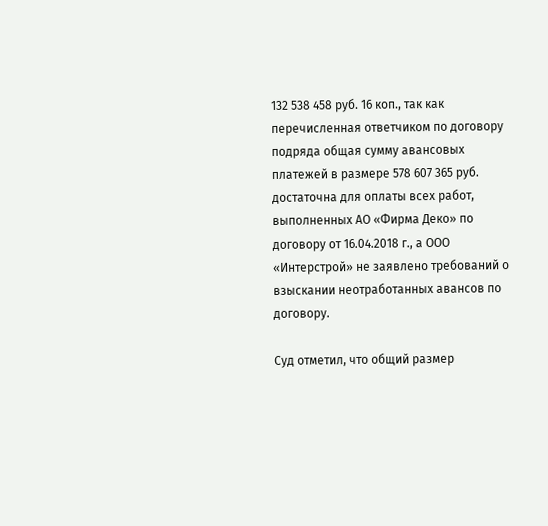132 538 458 руб. 16 коп., так как перечисленная ответчиком по договору подряда общая сумму авансовых платежей в размере 578 607 365 руб. достаточна для оплаты всех работ, выполненных АО «Фирма Деко» по договору от 16.04.2018 г., а ООО «Интерстрой» не заявлено требований о взыскании неотработанных авансов по договору.

Суд отметил, что общий размер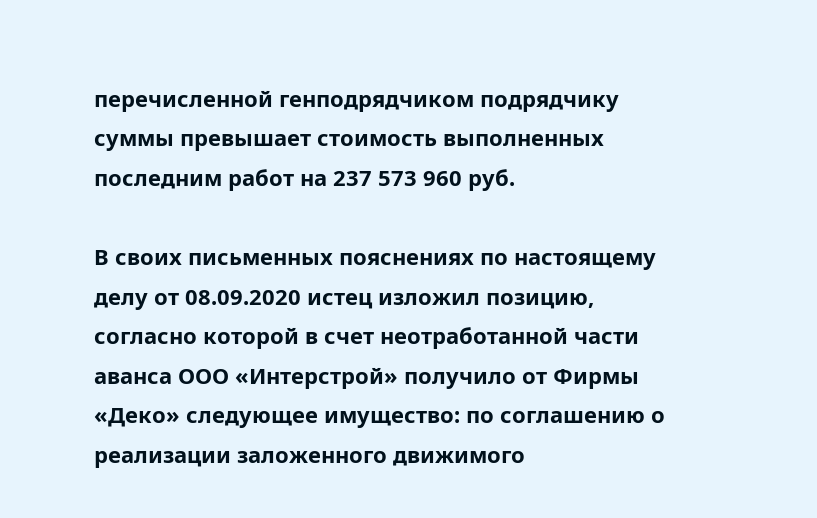перечисленной генподрядчиком подрядчику суммы превышает стоимость выполненных последним работ на 237 573 960 руб.

В своих письменных пояснениях по настоящему делу от 08.09.2020 истец изложил позицию, согласно которой в счет неотработанной части аванса ООО «Интерстрой» получило от Фирмы «Деко» следующее имущество: по соглашению о реализации заложенного движимого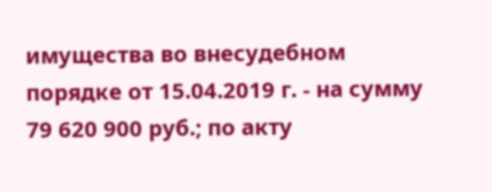имущества во внесудебном порядке от 15.04.2019 г. - на сумму 79 620 900 руб.; по акту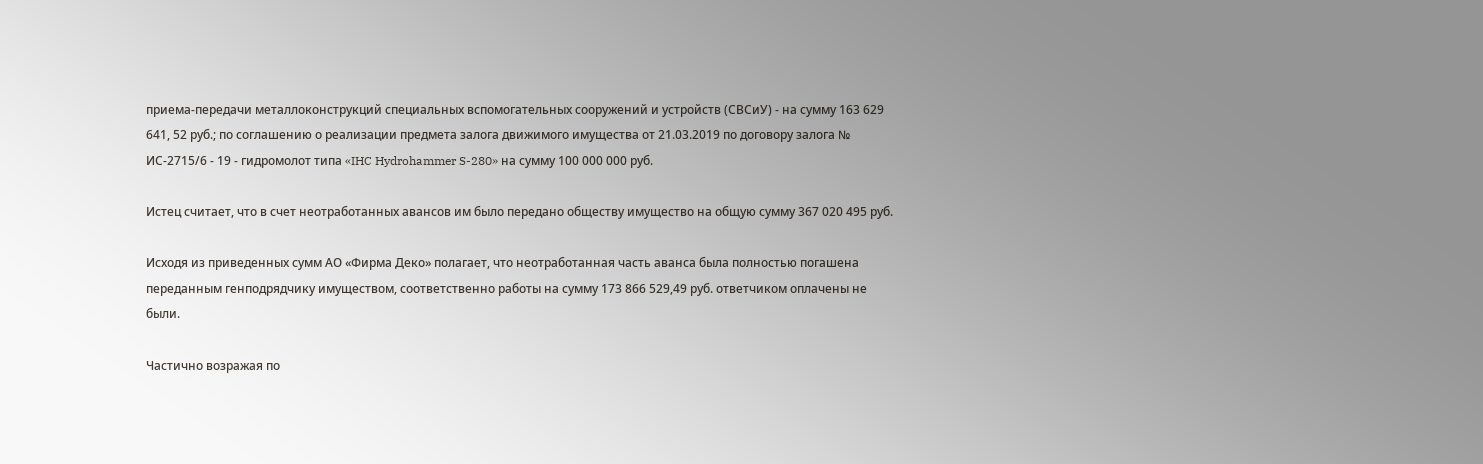приема-передачи металлоконструкций специальных вспомогательных сооружений и устройств (СВСиУ) - на сумму 163 629 641, 52 руб.; по соглашению о реализации предмета залога движимого имущества от 21.03.2019 по договору залога № ИС-2715/6 - 19 - гидромолот типа «IHC Hydrohammer S-280» на сумму 100 000 000 руб.

Истец считает, что в счет неотработанных авансов им было передано обществу имущество на общую сумму 367 020 495 руб.

Исходя из приведенных сумм АО «Фирма Деко» полагает, что неотработанная часть аванса была полностью погашена переданным генподрядчику имуществом, соответственно работы на сумму 173 866 529,49 руб. ответчиком оплачены не были.

Частично возражая по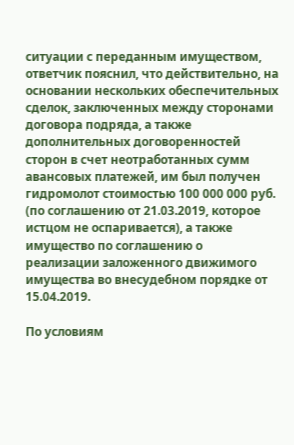ситуации с переданным имуществом, ответчик пояснил, что действительно, на основании нескольких обеспечительных сделок, заключенных между сторонами договора подряда, а также дополнительных договоренностей сторон в счет неотработанных сумм авансовых платежей, им был получен гидромолот стоимостью 100 000 000 руб. (по соглашению от 21.03.2019, которое истцом не оспаривается), а также имущество по соглашению о реализации заложенного движимого имущества во внесудебном порядке от 15.04.2019.

По условиям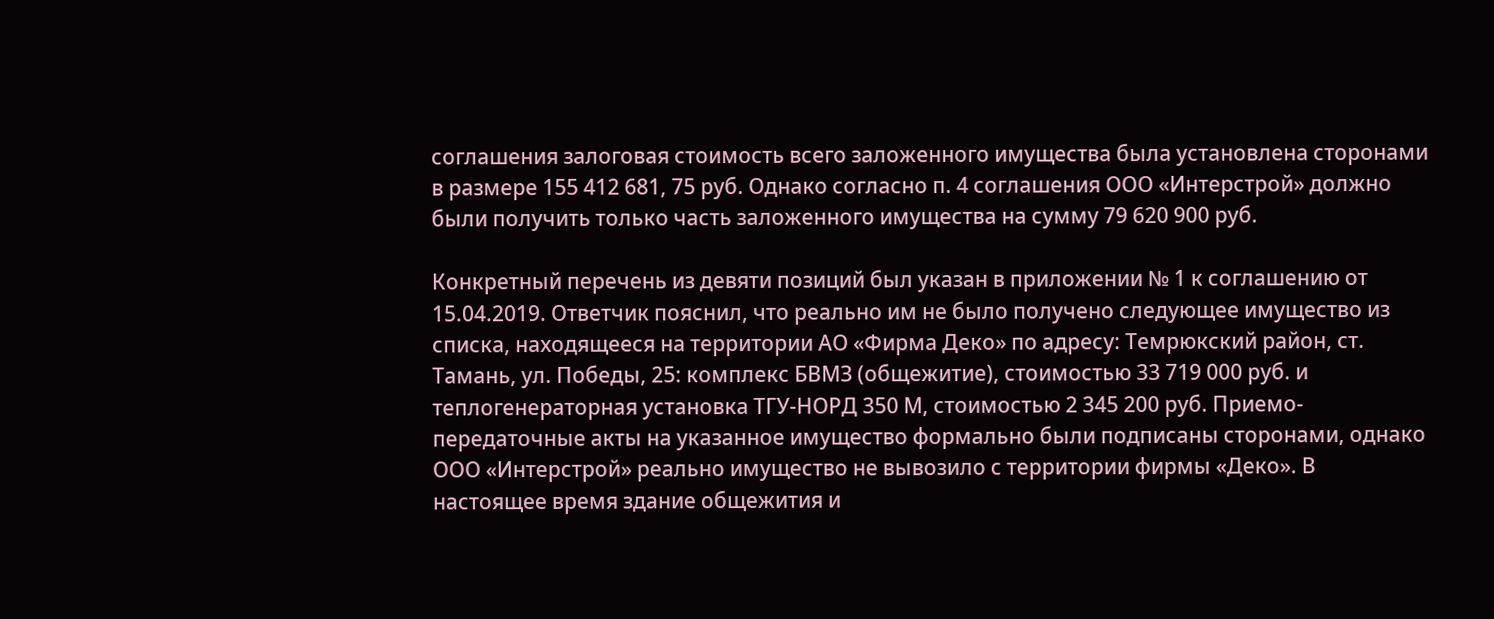соглашения залоговая стоимость всего заложенного имущества была установлена сторонами в размере 155 412 681, 75 руб. Однако согласно п. 4 соглашения ООО «Интерстрой» должно были получить только часть заложенного имущества на сумму 79 620 900 руб.

Конкретный перечень из девяти позиций был указан в приложении № 1 к соглашению от 15.04.2019. Ответчик пояснил, что реально им не было получено следующее имущество из списка, находящееся на территории АО «Фирма Деко» по адресу: Темрюкский район, ст. Тамань, ул. Победы, 25: комплекс БВМЗ (общежитие), стоимостью 33 719 000 руб. и теплогенераторная установка ТГУ-НОРД 350 М, стоимостью 2 345 200 руб. Приемо-передаточные акты на указанное имущество формально были подписаны сторонами, однако ООО «Интерстрой» реально имущество не вывозило с территории фирмы «Деко». В настоящее время здание общежития и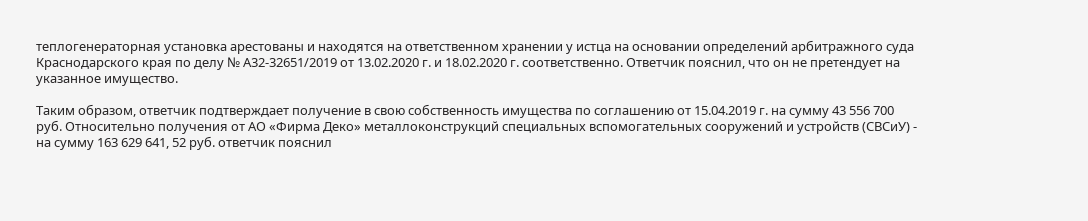теплогенераторная установка арестованы и находятся на ответственном хранении у истца на основании определений арбитражного суда Краснодарского края по делу № А32-32651/2019 от 13.02.2020 г. и 18.02.2020 г. соответственно. Ответчик пояснил, что он не претендует на указанное имущество.

Таким образом, ответчик подтверждает получение в свою собственность имущества по соглашению от 15.04.2019 г. на сумму 43 556 700 руб. Относительно получения от АО «Фирма Деко» металлоконструкций специальных вспомогательных сооружений и устройств (СВСиУ) - на сумму 163 629 641, 52 руб. ответчик пояснил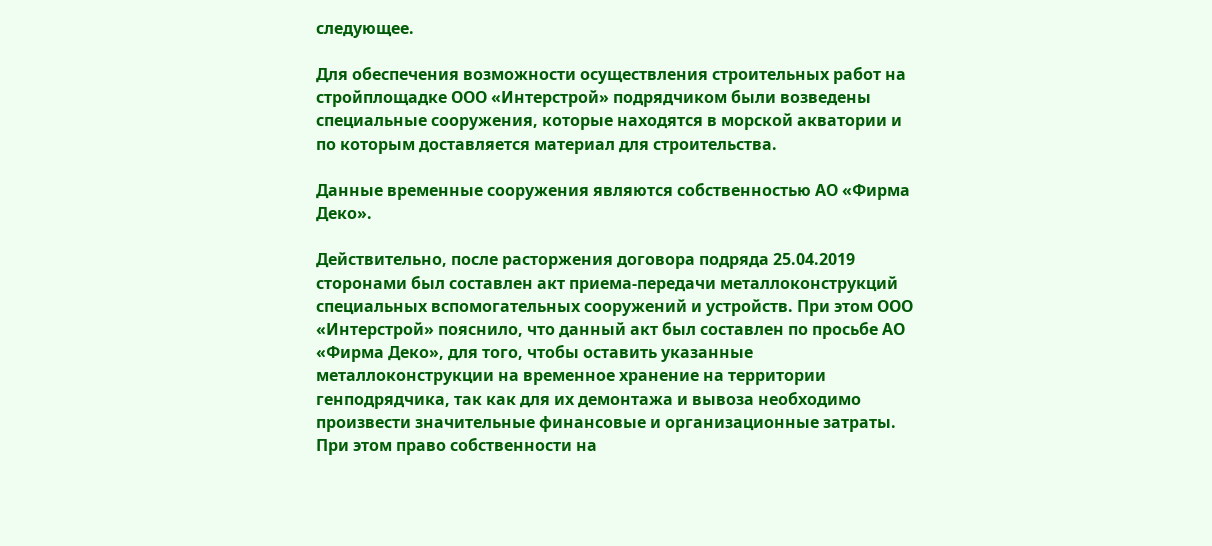следующее.

Для обеспечения возможности осуществления строительных работ на стройплощадке ООО «Интерстрой» подрядчиком были возведены специальные сооружения, которые находятся в морской акватории и по которым доставляется материал для строительства.

Данные временные сооружения являются собственностью АО «Фирма Деко».

Действительно, после расторжения договора подряда 25.04.2019 сторонами был составлен акт приема-передачи металлоконструкций специальных вспомогательных сооружений и устройств. При этом ООО «Интерстрой» пояснило, что данный акт был составлен по просьбе АО «Фирма Деко», для того, чтобы оставить указанные металлоконструкции на временное хранение на территории генподрядчика, так как для их демонтажа и вывоза необходимо произвести значительные финансовые и организационные затраты. При этом право собственности на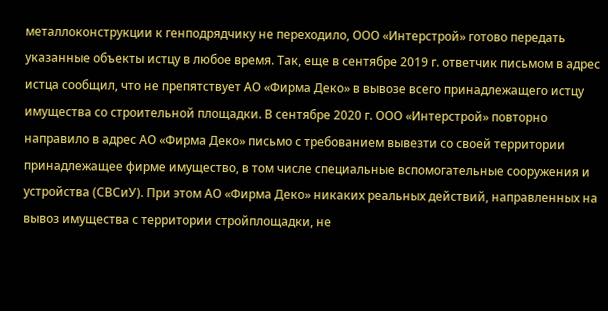металлоконструкции к генподрядчику не переходило, ООО «Интерстрой» готово передать указанные объекты истцу в любое время. Так, еще в сентябре 2019 г. ответчик письмом в адрес истца сообщил, что не препятствует АО «Фирма Деко» в вывозе всего принадлежащего истцу имущества со строительной площадки. В сентябре 2020 г. ООО «Интерстрой» повторно направило в адрес АО «Фирма Деко» письмо с требованием вывезти со своей территории принадлежащее фирме имущество, в том числе специальные вспомогательные сооружения и устройства (СВСиУ). При этом АО «Фирма Деко» никаких реальных действий, направленных на вывоз имущества с территории стройплощадки, не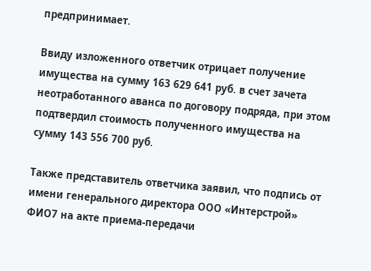предпринимает.

Ввиду изложенного ответчик отрицает получение имущества на сумму 163 629 641 руб. в счет зачета неотработанного аванса по договору подряда, при этом подтвердил стоимость полученного имущества на сумму 143 556 700 руб.

Также представитель ответчика заявил, что подпись от имени генерального директора ООО «Интерстрой» ФИО7 на акте приема-передачи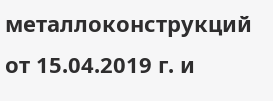металлоконструкций от 15.04.2019 г. и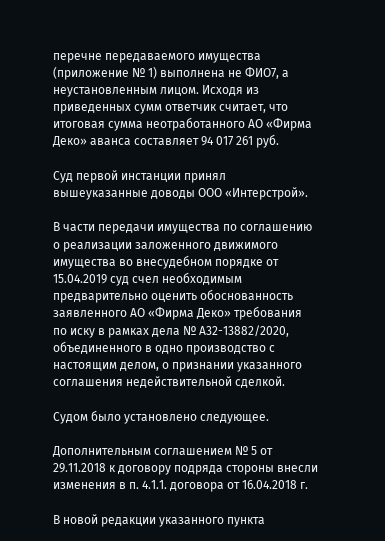перечне передаваемого имущества (приложение № 1) выполнена не ФИО7, а неустановленным лицом. Исходя из приведенных сумм ответчик считает, что итоговая сумма неотработанного АО «Фирма Деко» аванса составляет 94 017 261 руб.

Суд первой инстанции принял вышеуказанные доводы ООО «Интерстрой».

В части передачи имущества по соглашению о реализации заложенного движимого имущества во внесудебном порядке от 15.04.2019 суд счел необходимым предварительно оценить обоснованность заявленного АО «Фирма Деко» требования по иску в рамках дела № А32-13882/2020, объединенного в одно производство с настоящим делом, о признании указанного соглашения недействительной сделкой.

Судом было установлено следующее.

Дополнительным соглашением № 5 от 29.11.2018 к договору подряда стороны внесли изменения в п. 4.1.1. договора от 16.04.2018 г.

В новой редакции указанного пункта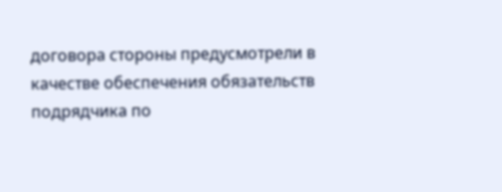договора стороны предусмотрели в качестве обеспечения обязательств подрядчика по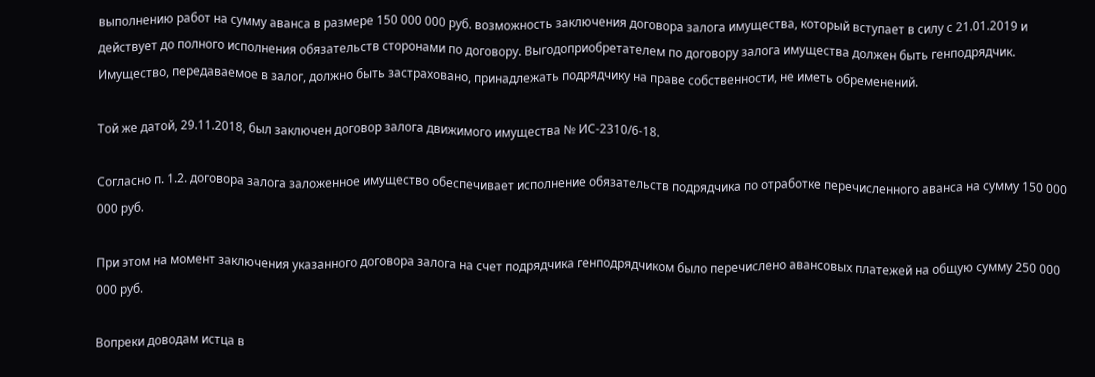выполнению работ на сумму аванса в размере 150 000 000 руб. возможность заключения договора залога имущества, который вступает в силу с 21.01.2019 и действует до полного исполнения обязательств сторонами по договору. Выгодоприобретателем по договору залога имущества должен быть генподрядчик. Имущество, передаваемое в залог, должно быть застраховано, принадлежать подрядчику на праве собственности, не иметь обременений.

Той же датой, 29.11.2018, был заключен договор залога движимого имущества № ИС-2310/6-18.

Согласно п. 1.2. договора залога заложенное имущество обеспечивает исполнение обязательств подрядчика по отработке перечисленного аванса на сумму 150 000 000 руб.

При этом на момент заключения указанного договора залога на счет подрядчика генподрядчиком было перечислено авансовых платежей на общую сумму 250 000 000 руб.

Вопреки доводам истца в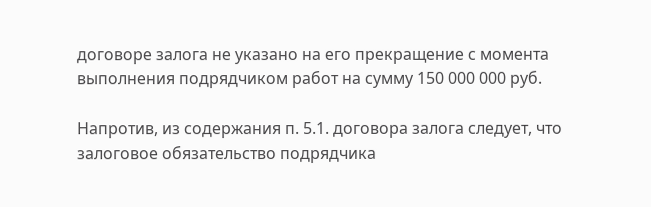договоре залога не указано на его прекращение с момента выполнения подрядчиком работ на сумму 150 000 000 руб.

Напротив, из содержания п. 5.1. договора залога следует, что залоговое обязательство подрядчика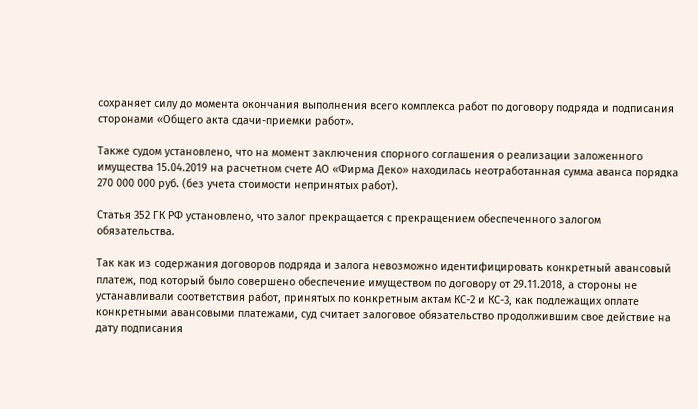сохраняет силу до момента окончания выполнения всего комплекса работ по договору подряда и подписания сторонами «Общего акта сдачи-приемки работ».

Также судом установлено, что на момент заключения спорного соглашения о реализации заложенного имущества 15.04.2019 на расчетном счете АО «Фирма Деко» находилась неотработанная сумма аванса порядка 270 000 000 руб. (без учета стоимости непринятых работ).

Статья 352 ГК РФ установлено, что залог прекращается с прекращением обеспеченного залогом обязательства.

Так как из содержания договоров подряда и залога невозможно идентифицировать конкретный авансовый платеж, под который было совершено обеспечение имуществом по договору от 29.11.2018, а стороны не устанавливали соответствия работ, принятых по конкретным актам КС-2 и КС-3, как подлежащих оплате конкретными авансовыми платежами, суд считает залоговое обязательство продолжившим свое действие на дату подписания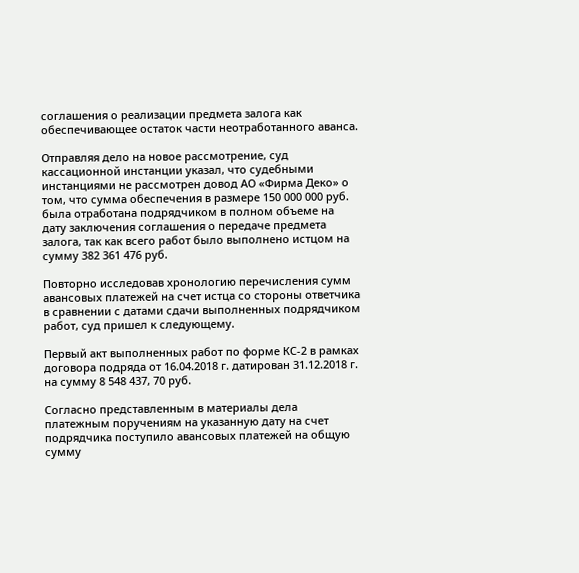соглашения о реализации предмета залога как обеспечивающее остаток части неотработанного аванса.

Отправляя дело на новое рассмотрение, суд кассационной инстанции указал, что судебными инстанциями не рассмотрен довод АО «Фирма Деко» о том, что сумма обеспечения в размере 150 000 000 руб. была отработана подрядчиком в полном объеме на дату заключения соглашения о передаче предмета залога, так как всего работ было выполнено истцом на сумму 382 361 476 руб.

Повторно исследовав хронологию перечисления сумм авансовых платежей на счет истца со стороны ответчика в сравнении с датами сдачи выполненных подрядчиком работ, суд пришел к следующему.

Первый акт выполненных работ по форме КС-2 в рамках договора подряда от 16.04.2018 г. датирован 31.12.2018 г. на сумму 8 548 437, 70 руб.

Согласно представленным в материалы дела платежным поручениям на указанную дату на счет подрядчика поступило авансовых платежей на общую сумму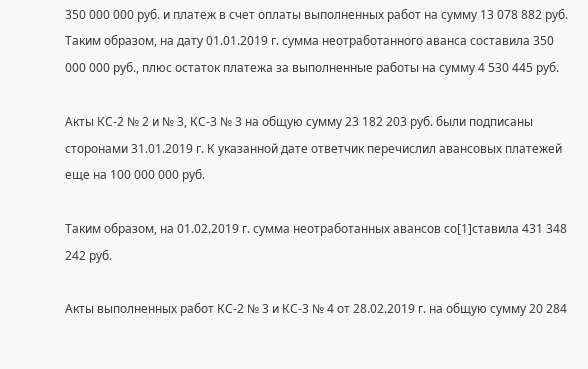350 000 000 руб. и платеж в счет оплаты выполненных работ на сумму 13 078 882 руб. Таким образом, на дату 01.01.2019 г. сумма неотработанного аванса составила 350 000 000 руб., плюс остаток платежа за выполненные работы на сумму 4 530 445 руб.

Акты КС-2 № 2 и № 3, КС-3 № 3 на общую сумму 23 182 203 руб. были подписаны сторонами 31.01.2019 г. К указанной дате ответчик перечислил авансовых платежей еще на 100 000 000 руб.

Таким образом, на 01.02.2019 г. сумма неотработанных авансов со[1]ставила 431 348 242 руб.

Акты выполненных работ КС-2 № 3 и КС-3 № 4 от 28.02.2019 г. на общую сумму 20 284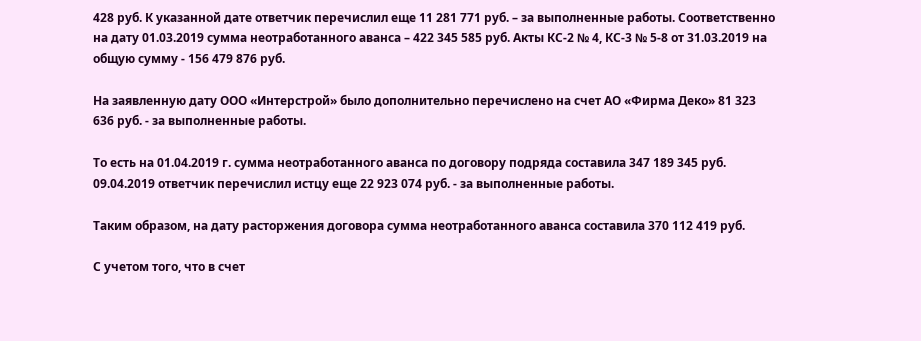428 руб. К указанной дате ответчик перечислил еще 11 281 771 руб. – за выполненные работы. Соответственно на дату 01.03.2019 сумма неотработанного аванса – 422 345 585 руб. Акты КС-2 № 4, КС-3 № 5-8 от 31.03.2019 на общую сумму - 156 479 876 руб.

На заявленную дату ООО «Интерстрой» было дополнительно перечислено на счет АО «Фирма Деко» 81 323 636 руб. - за выполненные работы.

То есть на 01.04.2019 г. сумма неотработанного аванса по договору подряда составила 347 189 345 руб. 09.04.2019 ответчик перечислил истцу еще 22 923 074 руб. - за выполненные работы.

Таким образом, на дату расторжения договора сумма неотработанного аванса составила 370 112 419 руб.

С учетом того, что в счет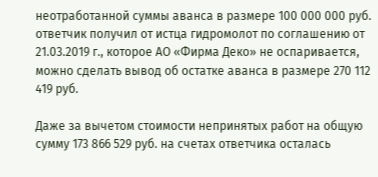неотработанной суммы аванса в размере 100 000 000 руб. ответчик получил от истца гидромолот по соглашению от 21.03.2019 г., которое АО «Фирма Деко» не оспаривается, можно сделать вывод об остатке аванса в размере 270 112 419 руб.

Даже за вычетом стоимости непринятых работ на общую сумму 173 866 529 руб. на счетах ответчика осталась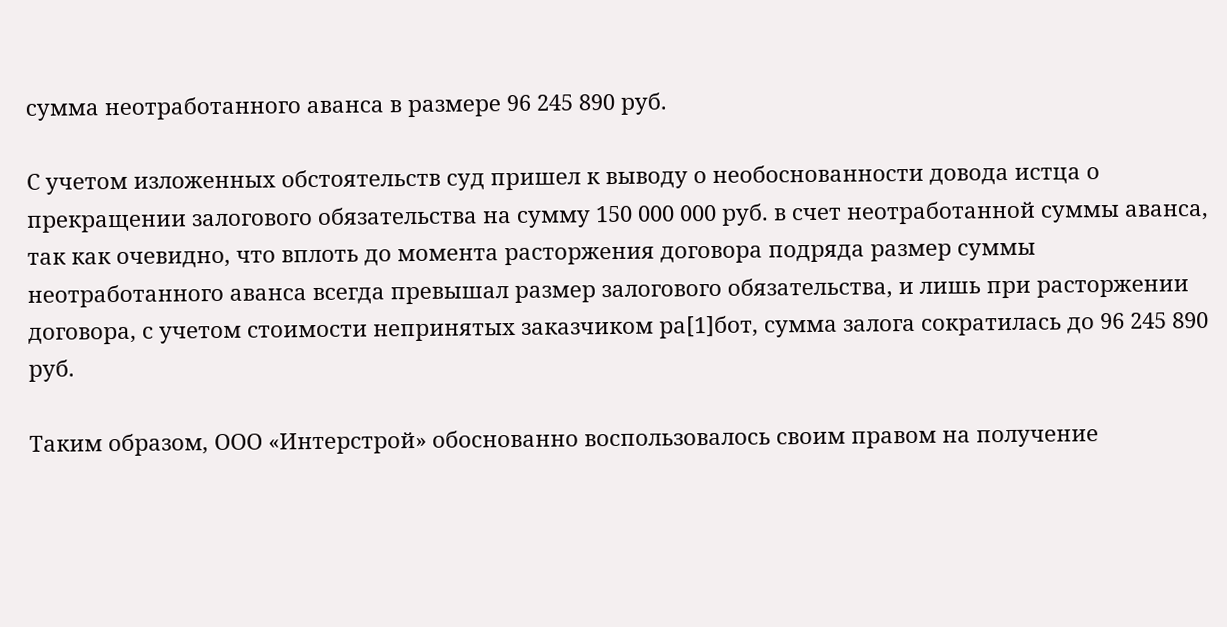сумма неотработанного аванса в размере 96 245 890 руб.

С учетом изложенных обстоятельств суд пришел к выводу о необоснованности довода истца о прекращении залогового обязательства на сумму 150 000 000 руб. в счет неотработанной суммы аванса, так как очевидно, что вплоть до момента расторжения договора подряда размер суммы неотработанного аванса всегда превышал размер залогового обязательства, и лишь при расторжении договора, с учетом стоимости непринятых заказчиком ра[1]бот, сумма залога сократилась до 96 245 890 руб.

Таким образом, ООО «Интерстрой» обоснованно воспользовалось своим правом на получение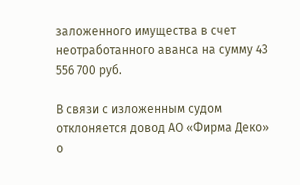заложенного имущества в счет неотработанного аванса на сумму 43 556 700 руб.

В связи с изложенным судом отклоняется довод АО «Фирма Деко» о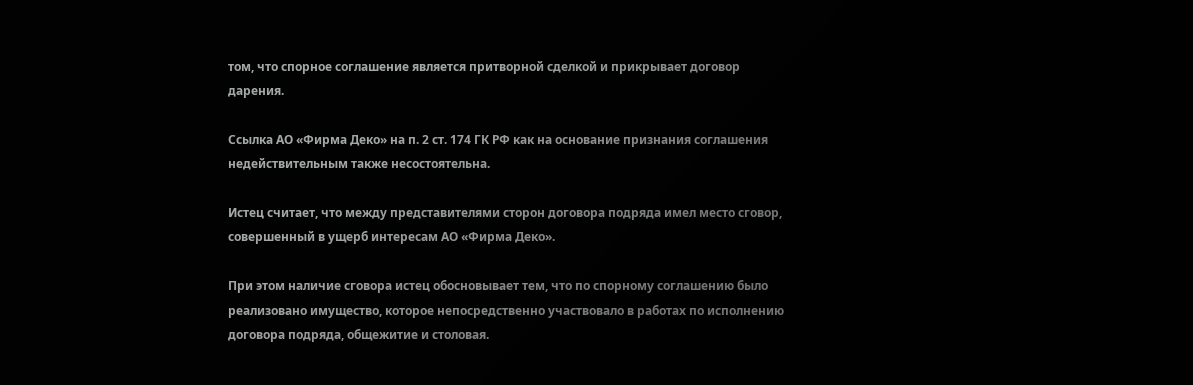том, что спорное соглашение является притворной сделкой и прикрывает договор дарения.

Ссылка АО «Фирма Деко» на п. 2 ст. 174 ГК РФ как на основание признания соглашения недействительным также несостоятельна.

Истец считает, что между представителями сторон договора подряда имел место сговор, совершенный в ущерб интересам АО «Фирма Деко».

При этом наличие сговора истец обосновывает тем, что по спорному соглашению было реализовано имущество, которое непосредственно участвовало в работах по исполнению договора подряда, общежитие и столовая.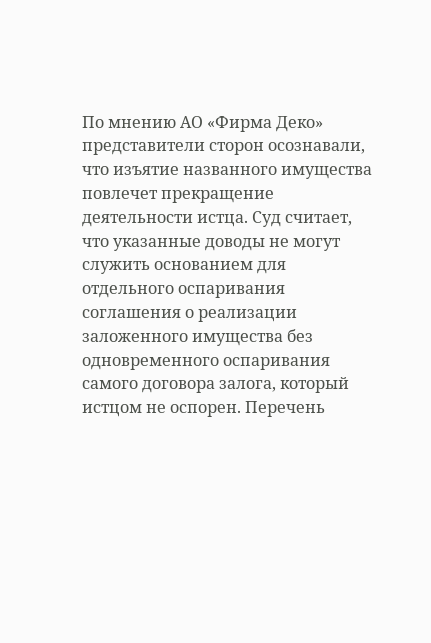По мнению АО «Фирма Деко» представители сторон осознавали, что изъятие названного имущества повлечет прекращение деятельности истца. Суд считает, что указанные доводы не могут служить основанием для отдельного оспаривания соглашения о реализации заложенного имущества без одновременного оспаривания самого договора залога, который истцом не оспорен. Перечень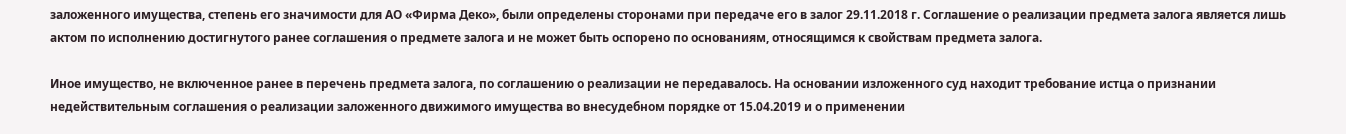заложенного имущества, степень его значимости для АО «Фирма Деко», были определены сторонами при передаче его в залог 29.11.2018 г. Соглашение о реализации предмета залога является лишь актом по исполнению достигнутого ранее соглашения о предмете залога и не может быть оспорено по основаниям, относящимся к свойствам предмета залога.

Иное имущество, не включенное ранее в перечень предмета залога, по соглашению о реализации не передавалось. На основании изложенного суд находит требование истца о признании недействительным соглашения о реализации заложенного движимого имущества во внесудебном порядке от 15.04.2019 и о применении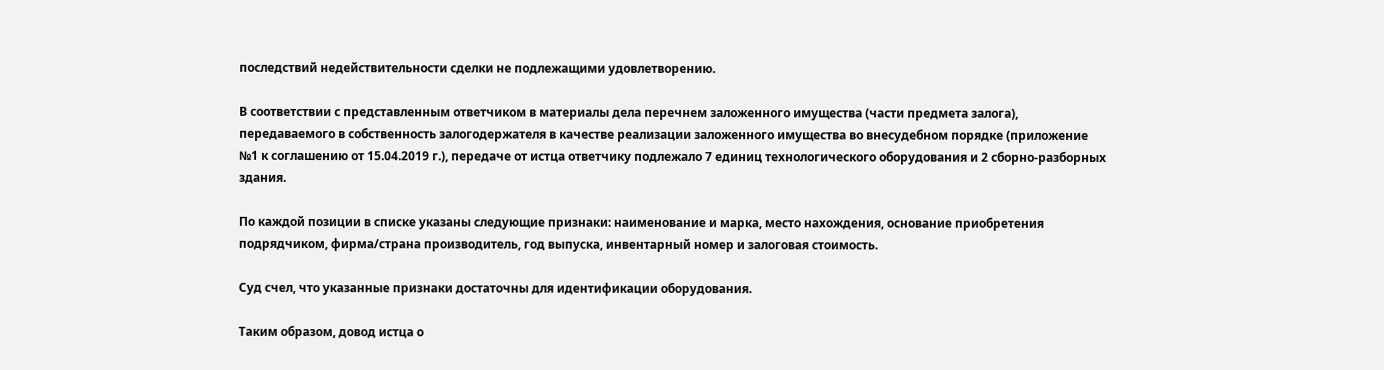последствий недействительности сделки не подлежащими удовлетворению.

В соответствии с представленным ответчиком в материалы дела перечнем заложенного имущества (части предмета залога), передаваемого в собственность залогодержателя в качестве реализации заложенного имущества во внесудебном порядке (приложение №1 к соглашению от 15.04.2019 г.), передаче от истца ответчику подлежало 7 единиц технологического оборудования и 2 сборно-разборных здания.

По каждой позиции в списке указаны следующие признаки: наименование и марка, место нахождения, основание приобретения подрядчиком, фирма/страна производитель, год выпуска, инвентарный номер и залоговая стоимость.

Суд счел, что указанные признаки достаточны для идентификации оборудования.

Таким образом, довод истца о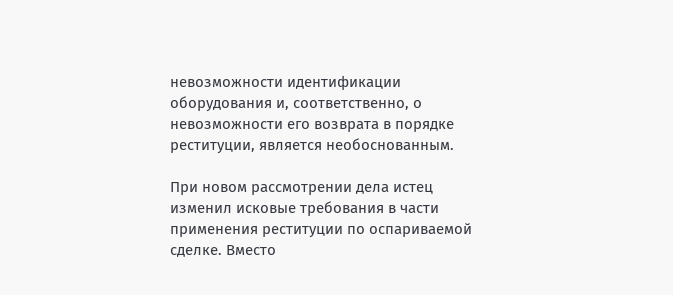невозможности идентификации оборудования и, соответственно, о невозможности его возврата в порядке реституции, является необоснованным.

При новом рассмотрении дела истец изменил исковые требования в части применения реституции по оспариваемой сделке. Вместо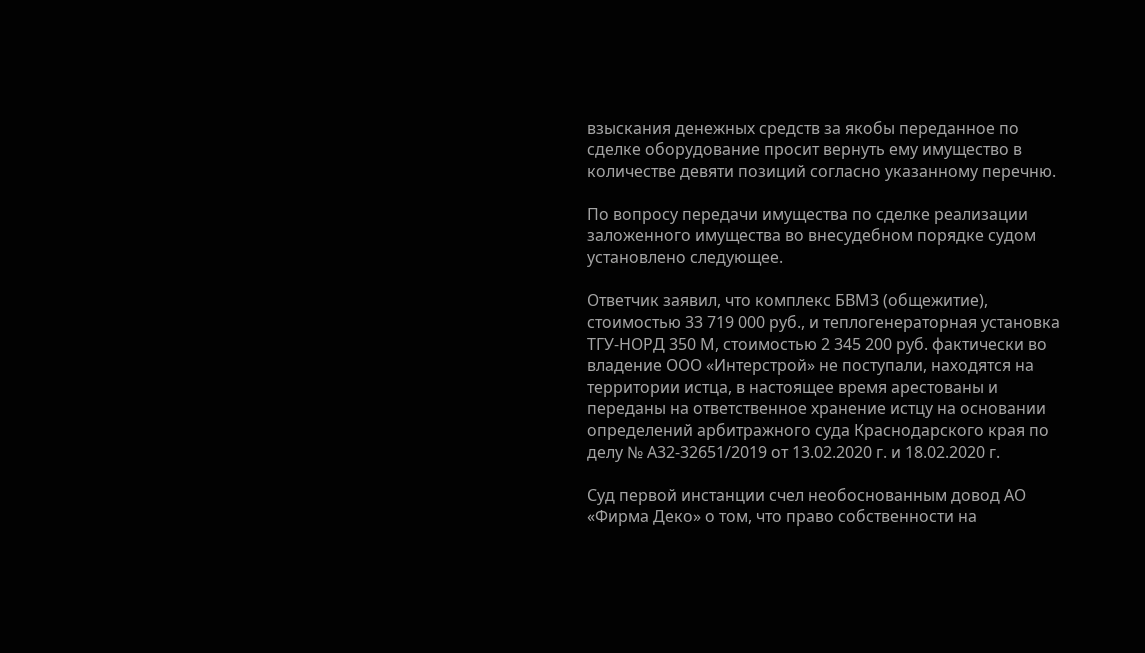взыскания денежных средств за якобы переданное по сделке оборудование просит вернуть ему имущество в количестве девяти позиций согласно указанному перечню.

По вопросу передачи имущества по сделке реализации заложенного имущества во внесудебном порядке судом установлено следующее.

Ответчик заявил, что комплекс БВМЗ (общежитие), стоимостью 33 719 000 руб., и теплогенераторная установка ТГУ-НОРД 350 М, стоимостью 2 345 200 руб. фактически во владение ООО «Интерстрой» не поступали, находятся на территории истца, в настоящее время арестованы и переданы на ответственное хранение истцу на основании определений арбитражного суда Краснодарского края по делу № А32-32651/2019 от 13.02.2020 г. и 18.02.2020 г.

Суд первой инстанции счел необоснованным довод АО «Фирма Деко» о том, что право собственности на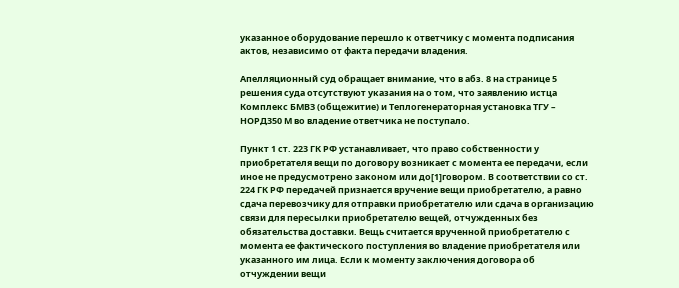указанное оборудование перешло к ответчику с момента подписания актов, независимо от факта передачи владения.

Апелляционный суд обращает внимание, что в абз. 8 на странице 5 решения суда отсутствуют указания на о том, что заявлению истца Комплекс БМВЗ (общежитие) и Теплогенераторная установка ТГУ – НОРД350 М во владение ответчика не поступало.

Пункт 1 ст. 223 ГК РФ устанавливает, что право собственности у приобретателя вещи по договору возникает с момента ее передачи, если иное не предусмотрено законом или до[1]говором. В соответствии со ст. 224 ГК РФ передачей признается вручение вещи приобретателю, а равно сдача перевозчику для отправки приобретателю или сдача в организацию связи для пересылки приобретателю вещей, отчужденных без обязательства доставки. Вещь считается врученной приобретателю с момента ее фактического поступления во владение приобретателя или указанного им лица. Если к моменту заключения договора об отчуждении вещи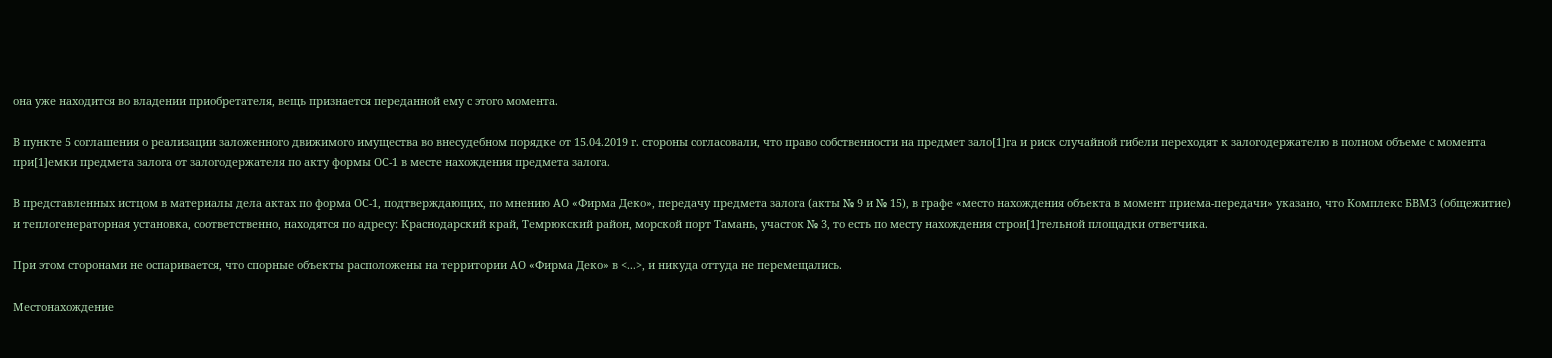она уже находится во владении приобретателя, вещь признается переданной ему с этого момента.

В пункте 5 соглашения о реализации заложенного движимого имущества во внесудебном порядке от 15.04.2019 г. стороны согласовали, что право собственности на предмет зало[1]га и риск случайной гибели переходят к залогодержателю в полном объеме с момента при[1]емки предмета залога от залогодержателя по акту формы ОС-1 в месте нахождения предмета залога.

В представленных истцом в материалы дела актах по форма ОС-1, подтверждающих, по мнению АО «Фирма Деко», передачу предмета залога (акты № 9 и № 15), в графе «место нахождения объекта в момент приема-передачи» указано, что Комплекс БВМЗ (общежитие) и теплогенераторная установка, соответственно, находятся по адресу: Краснодарский край, Темрюкский район, морской порт Тамань, участок № 3, то есть по месту нахождения строи[1]тельной площадки ответчика.

При этом сторонами не оспаривается, что спорные объекты расположены на территории АО «Фирма Деко» в <...>, и никуда оттуда не перемещались.

Местонахождение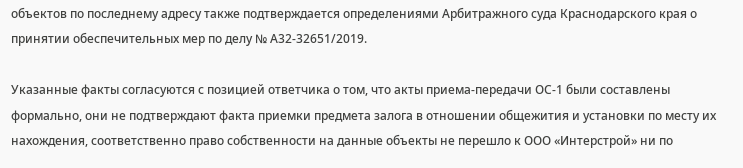объектов по последнему адресу также подтверждается определениями Арбитражного суда Краснодарского края о принятии обеспечительных мер по делу № А32-32651/2019.

Указанные факты согласуются с позицией ответчика о том, что акты приема-передачи ОС-1 были составлены формально, они не подтверждают факта приемки предмета залога в отношении общежития и установки по месту их нахождения, соответственно право собственности на данные объекты не перешло к ООО «Интерстрой» ни по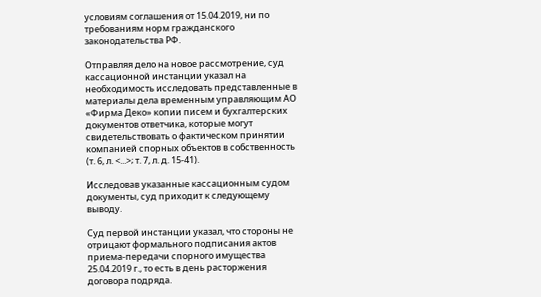условиям соглашения от 15.04.2019, ни по требованиям норм гражданского законодательства РФ.

Отправляя дело на новое рассмотрение, суд кассационной инстанции указал на необходимость исследовать представленные в материалы дела временным управляющим АО «Фирма Деко» копии писем и бухгалтерских документов ответчика, которые могут свидетельствовать о фактическом принятии компанией спорных объектов в собственность (т. 6, л. <...>; т. 7, л. д. 15-41).

Исследовав указанные кассационным судом документы, суд приходит к следующему выводу.

Суд первой инстанции указал, что стороны не отрицают формального подписания актов приема-передачи спорного имущества 25.04.2019 г., то есть в день расторжения договора подряда.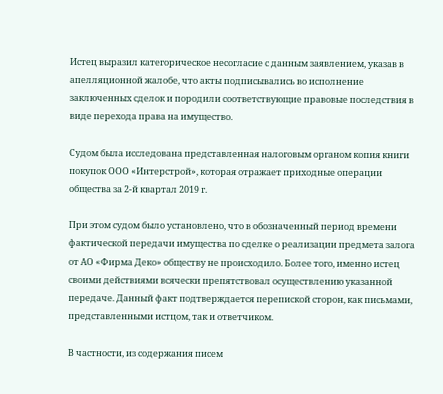Истец выразил категорическое несогласие с данным заявлением, указав в апелляционной жалобе, что акты подписывались во исполнение заключенных сделок и породили соответствующие правовые последствия в виде перехода права на имущество.

Судом была исследована представленная налоговым органом копия книги покупок ООО «Интерстрой», которая отражает приходные операции общества за 2-й квартал 2019 г.

При этом судом было установлено, что в обозначенный период времени фактической передачи имущества по сделке о реализации предмета залога от АО «Фирма Деко» обществу не происходило. Более того, именно истец своими действиями всячески препятствовал осуществлению указанной передаче. Данный факт подтверждается перепиской сторон, как письмами, представленными истцом, так и ответчиком.

В частности, из содержания писем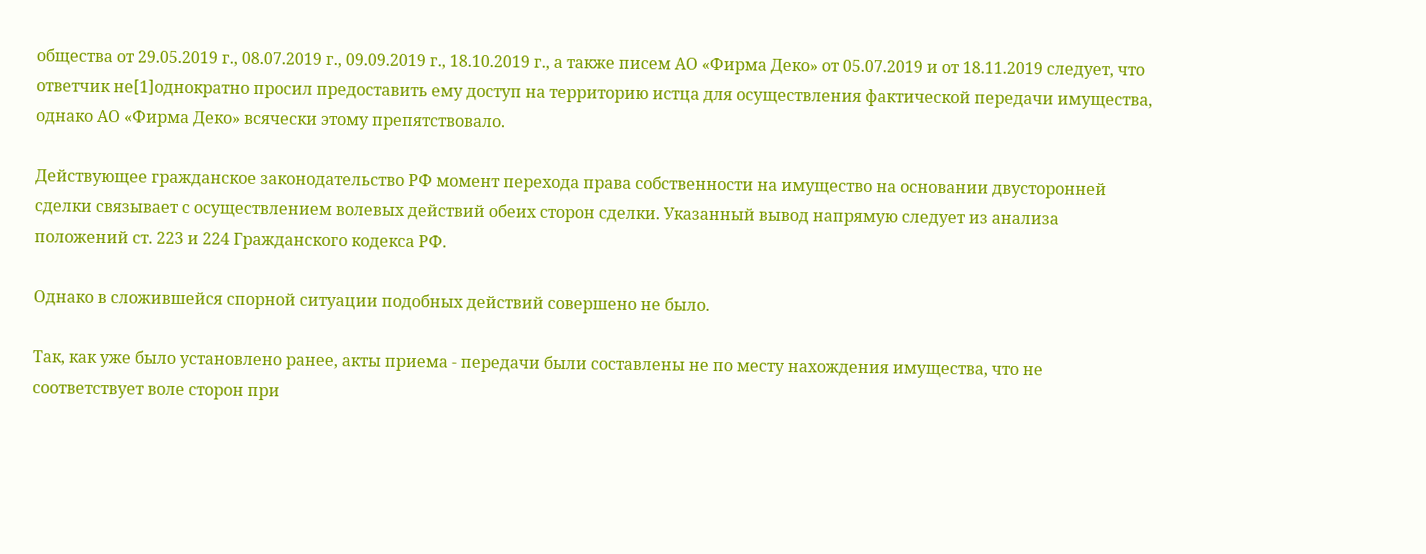общества от 29.05.2019 г., 08.07.2019 г., 09.09.2019 г., 18.10.2019 г., а также писем АО «Фирма Деко» от 05.07.2019 и от 18.11.2019 следует, что ответчик не[1]однократно просил предоставить ему доступ на территорию истца для осуществления фактической передачи имущества, однако АО «Фирма Деко» всячески этому препятствовало.

Действующее гражданское законодательство РФ момент перехода права собственности на имущество на основании двусторонней сделки связывает с осуществлением волевых действий обеих сторон сделки. Указанный вывод напрямую следует из анализа положений ст. 223 и 224 Гражданского кодекса РФ.

Однако в сложившейся спорной ситуации подобных действий совершено не было.

Так, как уже было установлено ранее, акты приема - передачи были составлены не по месту нахождения имущества, что не соответствует воле сторон при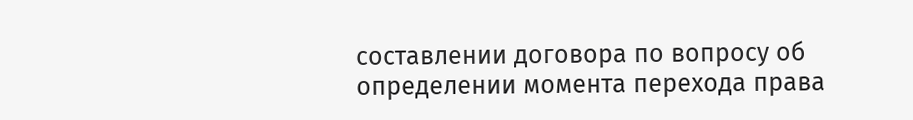составлении договора по вопросу об определении момента перехода права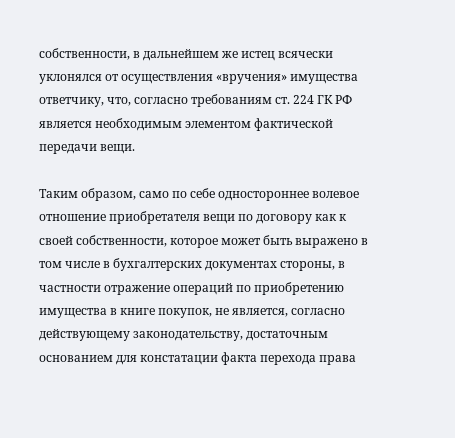собственности, в дальнейшем же истец всячески уклонялся от осуществления «вручения» имущества ответчику, что, согласно требованиям ст. 224 ГК РФ является необходимым элементом фактической передачи вещи.

Таким образом, само по себе одностороннее волевое отношение приобретателя вещи по договору как к своей собственности, которое может быть выражено в том числе в бухгалтерских документах стороны, в частности отражение операций по приобретению имущества в книге покупок, не является, согласно действующему законодательству, достаточным основанием для констатации факта перехода права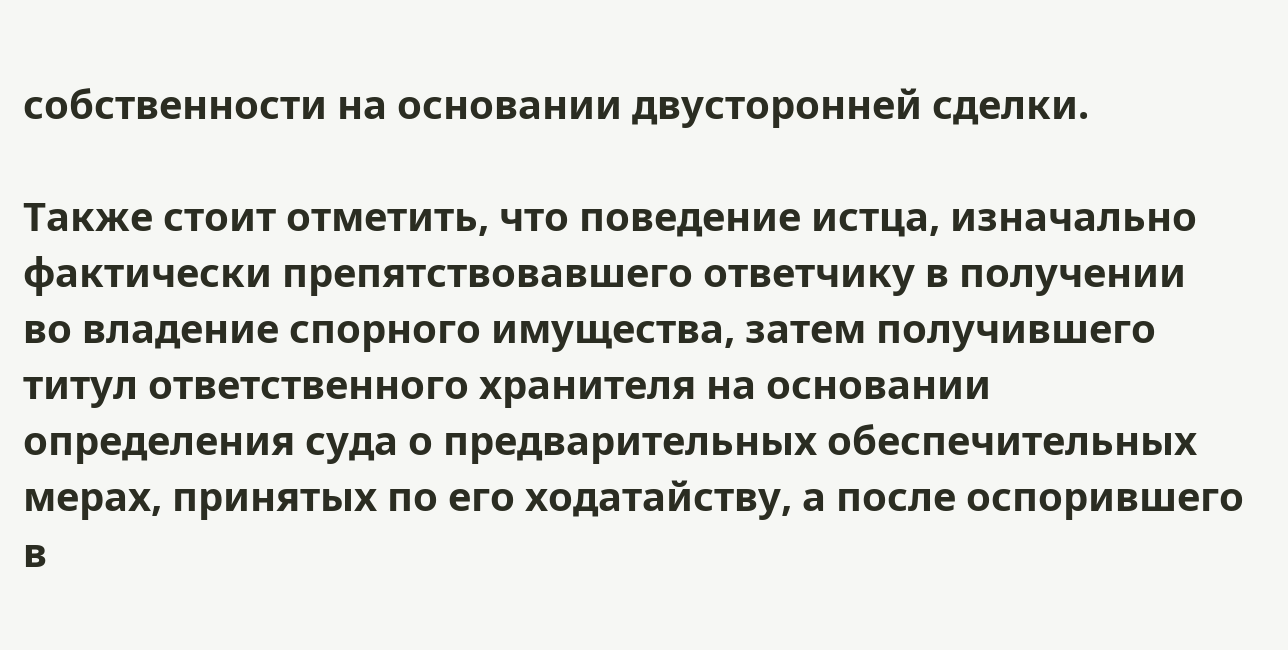собственности на основании двусторонней сделки.

Также стоит отметить, что поведение истца, изначально фактически препятствовавшего ответчику в получении во владение спорного имущества, затем получившего титул ответственного хранителя на основании определения суда о предварительных обеспечительных мерах, принятых по его ходатайству, а после оспорившего в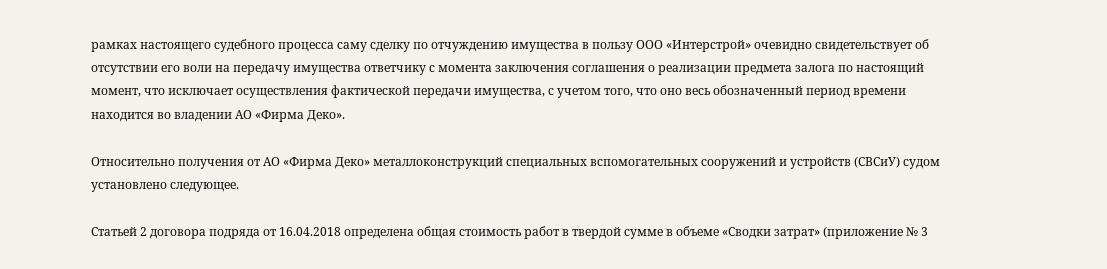рамках настоящего судебного процесса саму сделку по отчуждению имущества в пользу ООО «Интерстрой» очевидно свидетельствует об отсутствии его воли на передачу имущества ответчику с момента заключения соглашения о реализации предмета залога по настоящий момент, что исключает осуществления фактической передачи имущества, с учетом того, что оно весь обозначенный период времени находится во владении АО «Фирма Деко».

Относительно получения от АО «Фирма Деко» металлоконструкций специальных вспомогательных сооружений и устройств (СВСиУ) судом установлено следующее.

Статьей 2 договора подряда от 16.04.2018 определена общая стоимость работ в твердой сумме в объеме «Сводки затрат» (приложение № 3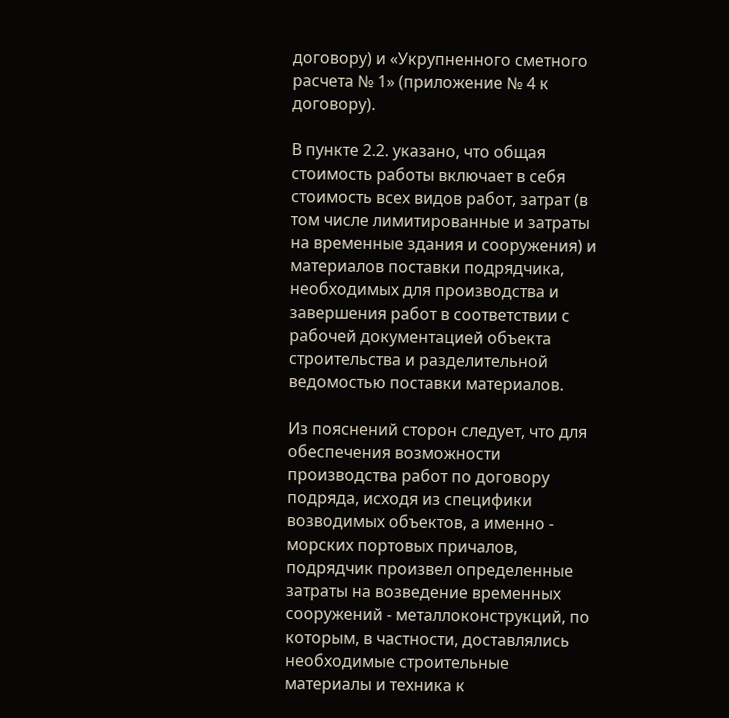договору) и «Укрупненного сметного расчета № 1» (приложение № 4 к договору).

В пункте 2.2. указано, что общая стоимость работы включает в себя стоимость всех видов работ, затрат (в том числе лимитированные и затраты на временные здания и сооружения) и материалов поставки подрядчика, необходимых для производства и завершения работ в соответствии с рабочей документацией объекта строительства и разделительной ведомостью поставки материалов.

Из пояснений сторон следует, что для обеспечения возможности производства работ по договору подряда, исходя из специфики возводимых объектов, а именно - морских портовых причалов, подрядчик произвел определенные затраты на возведение временных сооружений - металлоконструкций, по которым, в частности, доставлялись необходимые строительные материалы и техника к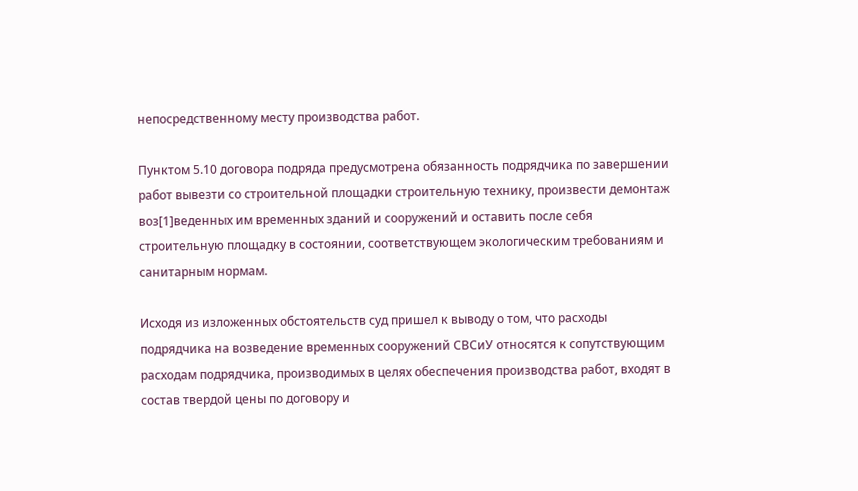непосредственному месту производства работ.

Пунктом 5.10 договора подряда предусмотрена обязанность подрядчика по завершении работ вывезти со строительной площадки строительную технику, произвести демонтаж воз[1]веденных им временных зданий и сооружений и оставить после себя строительную площадку в состоянии, соответствующем экологическим требованиям и санитарным нормам.

Исходя из изложенных обстоятельств суд пришел к выводу о том, что расходы подрядчика на возведение временных сооружений СВСиУ относятся к сопутствующим расходам подрядчика, производимых в целях обеспечения производства работ, входят в состав твердой цены по договору и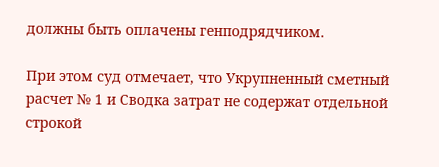должны быть оплачены генподрядчиком.

При этом суд отмечает, что Укрупненный сметный расчет № 1 и Сводка затрат не содержат отдельной строкой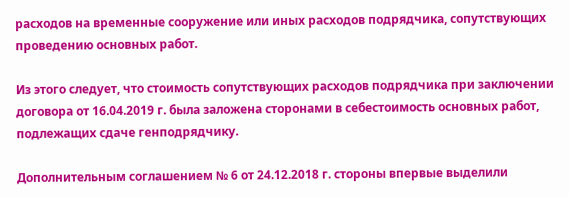расходов на временные сооружение или иных расходов подрядчика, сопутствующих проведению основных работ.

Из этого следует, что стоимость сопутствующих расходов подрядчика при заключении договора от 16.04.2019 г. была заложена сторонами в себестоимость основных работ, подлежащих сдаче генподрядчику.

Дополнительным соглашением № 6 от 24.12.2018 г. стороны впервые выделили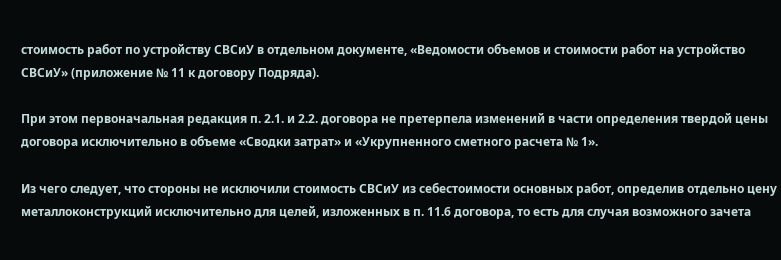стоимость работ по устройству СВСиУ в отдельном документе, «Ведомости объемов и стоимости работ на устройство СВСиУ» (приложение № 11 к договору Подряда).

При этом первоначальная редакция п. 2.1. и 2.2. договора не претерпела изменений в части определения твердой цены договора исключительно в объеме «Сводки затрат» и «Укрупненного сметного расчета № 1».

Из чего следует, что стороны не исключили стоимость СВСиУ из себестоимости основных работ, определив отдельно цену металлоконструкций исключительно для целей, изложенных в п. 11.6 договора, то есть для случая возможного зачета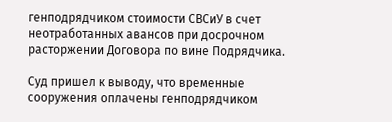генподрядчиком стоимости СВСиУ в счет неотработанных авансов при досрочном расторжении Договора по вине Подрядчика.

Суд пришел к выводу, что временные сооружения оплачены генподрядчиком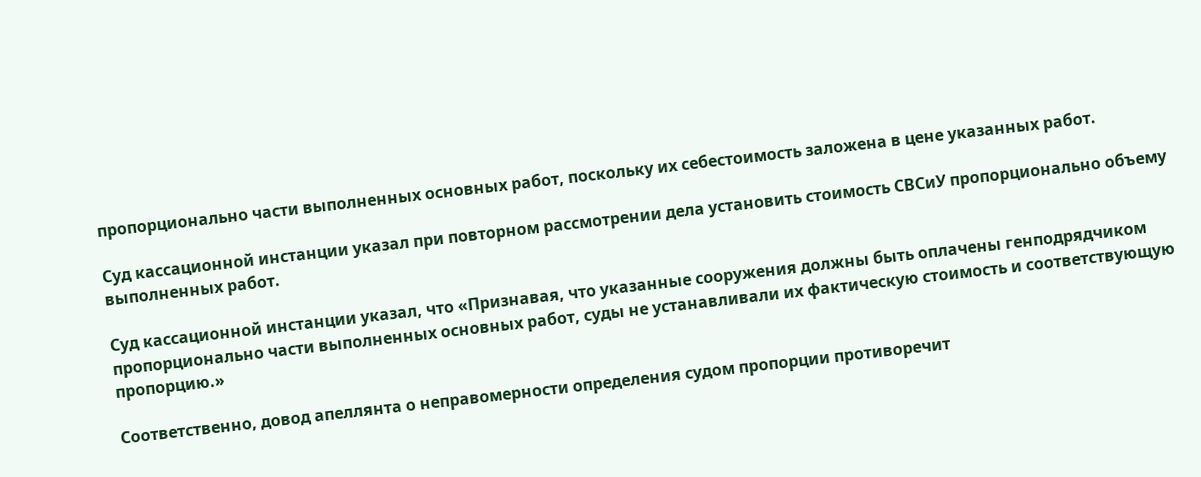пропорционально части выполненных основных работ, поскольку их себестоимость заложена в цене указанных работ.

Суд кассационной инстанции указал при повторном рассмотрении дела установить стоимость СВСиУ пропорционально объему выполненных работ.

Суд кассационной инстанции указал, что «Признавая, что указанные сооружения должны быть оплачены генподрядчиком пропорционально части выполненных основных работ, суды не устанавливали их фактическую стоимость и соответствующую пропорцию.»

Соответственно, довод апеллянта о неправомерности определения судом пропорции противоречит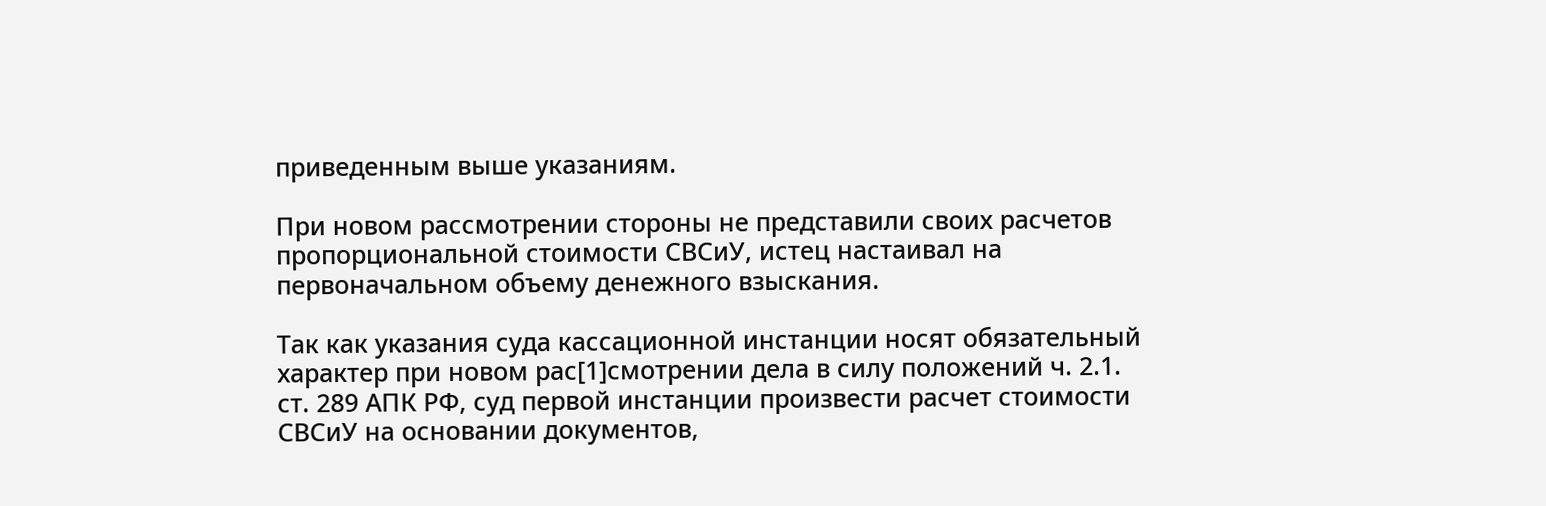приведенным выше указаниям.

При новом рассмотрении стороны не представили своих расчетов пропорциональной стоимости СВСиУ, истец настаивал на первоначальном объему денежного взыскания.

Так как указания суда кассационной инстанции носят обязательный характер при новом рас[1]смотрении дела в силу положений ч. 2.1. ст. 289 АПК РФ, суд первой инстанции произвести расчет стоимости СВСиУ на основании документов,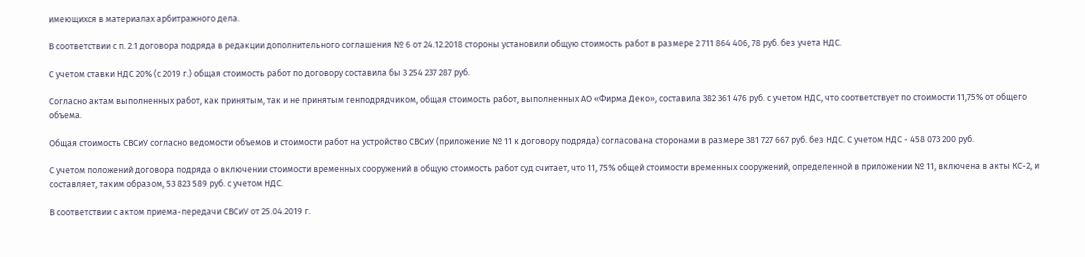имеющихся в материалах арбитражного дела.

В соответствии с п. 2.1 договора подряда в редакции дополнительного соглашения № 6 от 24.12.2018 стороны установили общую стоимость работ в размере 2 711 864 406, 78 руб. без учета НДС.

С учетом ставки НДС 20% (с 2019 г.) общая стоимость работ по договору составила бы 3 254 237 287 руб.

Согласно актам выполненных работ, как принятым, так и не принятым генподрядчиком, общая стоимость работ, выполненных АО «Фирма Деко», составила 382 361 476 руб. с учетом НДС, что соответствует по стоимости 11,75% от общего объема.

Общая стоимость СВСиУ согласно ведомости объемов и стоимости работ на устройство СВСиУ (приложение № 11 к договору подряда) согласована сторонами в размере 381 727 667 руб. без НДС. С учетом НДС - 458 073 200 руб.

С учетом положений договора подряда о включении стоимости временных сооружений в общую стоимость работ суд считает, что 11, 75% общей стоимости временных сооружений, определенной в приложении № 11, включена в акты КС-2, и составляет, таким образом, 53 823 589 руб. с учетом НДС.

В соответствии с актом приема-передачи СВСиУ от 25.04.2019 г.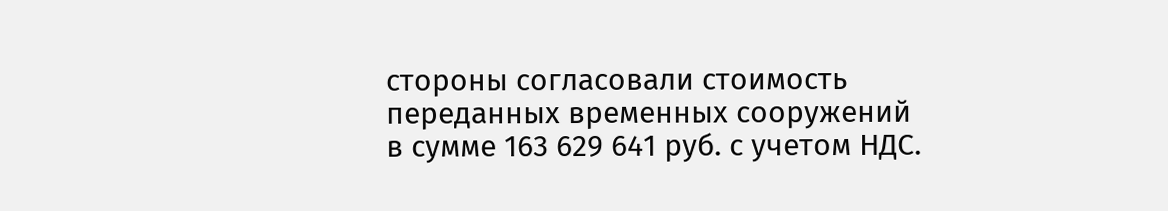стороны согласовали стоимость переданных временных сооружений в сумме 163 629 641 руб. с учетом НДС.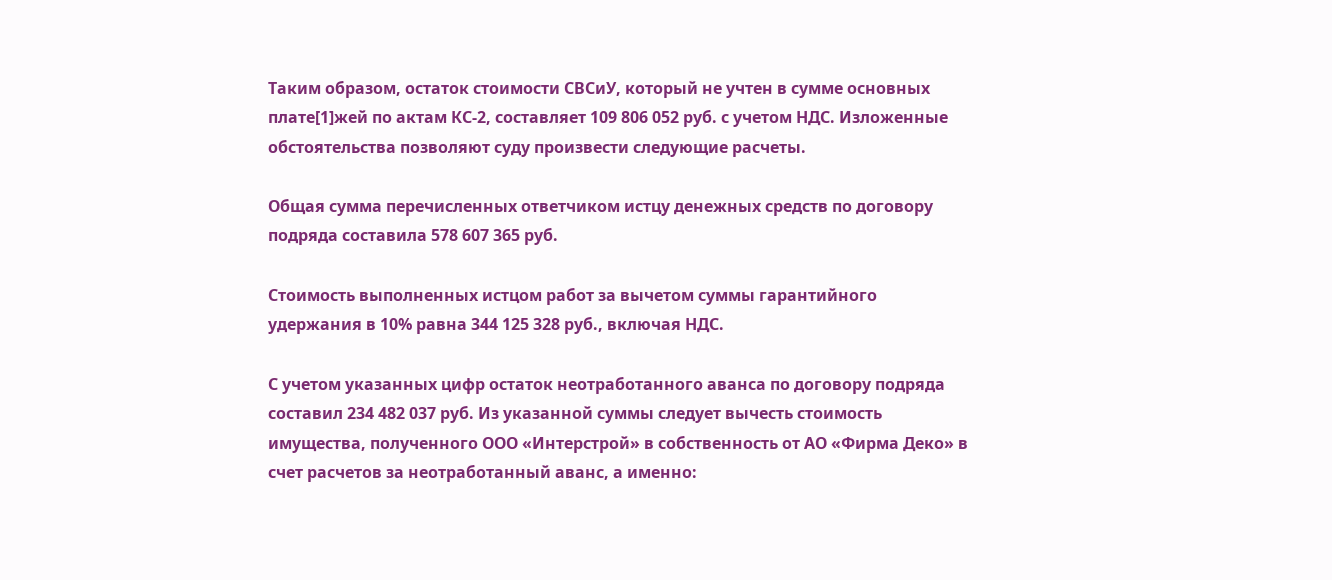Таким образом, остаток стоимости СВСиУ, который не учтен в сумме основных плате[1]жей по актам КС-2, составляет 109 806 052 руб. с учетом НДС. Изложенные обстоятельства позволяют суду произвести следующие расчеты.

Общая сумма перечисленных ответчиком истцу денежных средств по договору подряда составила 578 607 365 руб.

Стоимость выполненных истцом работ за вычетом суммы гарантийного удержания в 10% равна 344 125 328 руб., включая НДС.

С учетом указанных цифр остаток неотработанного аванса по договору подряда составил 234 482 037 руб. Из указанной суммы следует вычесть стоимость имущества, полученного ООО «Интерстрой» в собственность от АО «Фирма Деко» в счет расчетов за неотработанный аванс, а именно: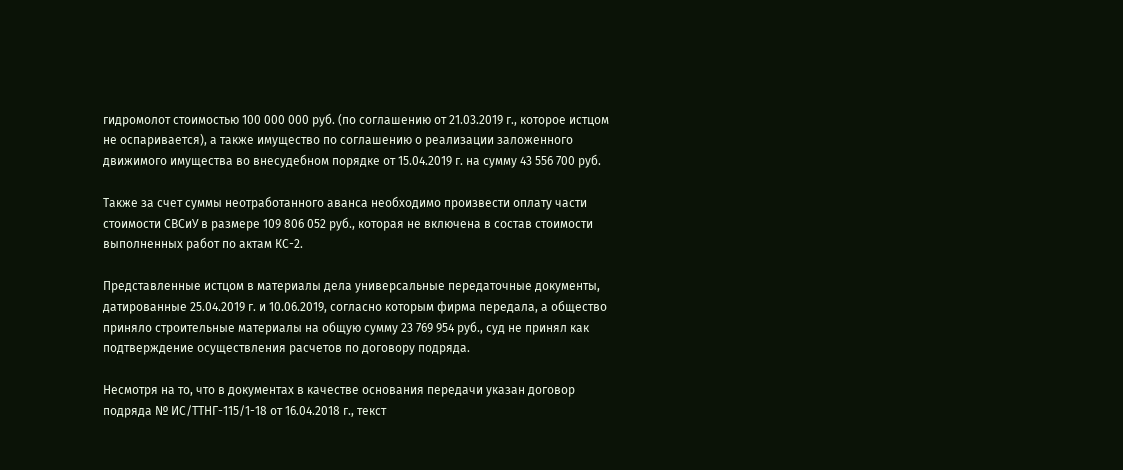гидромолот стоимостью 100 000 000 руб. (по соглашению от 21.03.2019 г., которое истцом не оспаривается), а также имущество по соглашению о реализации заложенного движимого имущества во внесудебном порядке от 15.04.2019 г. на сумму 43 556 700 руб.

Также за счет суммы неотработанного аванса необходимо произвести оплату части стоимости СВСиУ в размере 109 806 052 руб., которая не включена в состав стоимости выполненных работ по актам КС-2.

Представленные истцом в материалы дела универсальные передаточные документы, датированные 25.04.2019 г. и 10.06.2019, согласно которым фирма передала, а общество приняло строительные материалы на общую сумму 23 769 954 руб., суд не принял как подтверждение осуществления расчетов по договору подряда.

Несмотря на то, что в документах в качестве основания передачи указан договор подряда № ИС/ТТНГ-115/1-18 от 16.04.2018 г., текст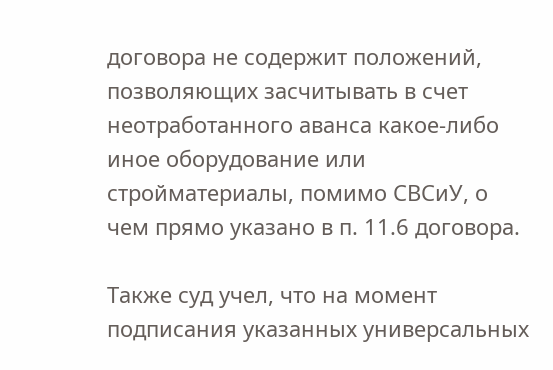договора не содержит положений, позволяющих засчитывать в счет неотработанного аванса какое-либо иное оборудование или стройматериалы, помимо СВСиУ, о чем прямо указано в п. 11.6 договора.

Также суд учел, что на момент подписания указанных универсальных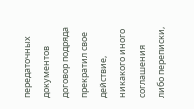передаточных документов договор подряда прекратил свое действие, никакого иного соглашения либо переписки,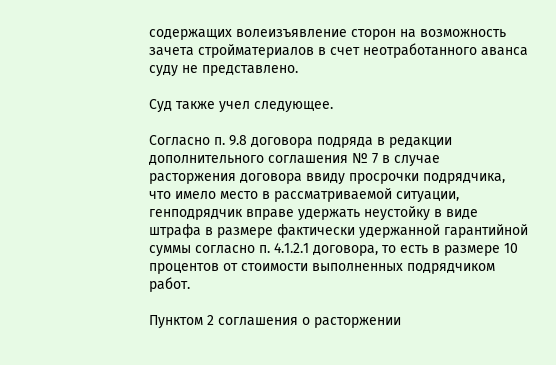содержащих волеизъявление сторон на возможность зачета стройматериалов в счет неотработанного аванса суду не представлено.

Суд также учел следующее.

Согласно п. 9.8 договора подряда в редакции дополнительного соглашения № 7 в случае расторжения договора ввиду просрочки подрядчика, что имело место в рассматриваемой ситуации, генподрядчик вправе удержать неустойку в виде штрафа в размере фактически удержанной гарантийной суммы согласно п. 4.1.2.1 договора, то есть в размере 10 процентов от стоимости выполненных подрядчиком работ.

Пунктом 2 соглашения о расторжении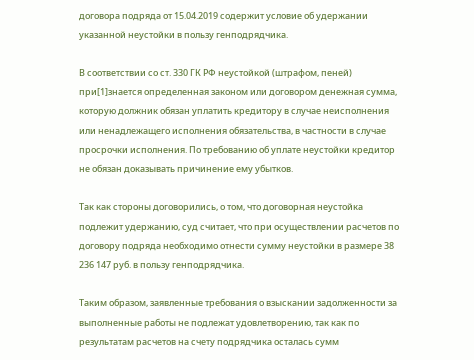договора подряда от 15.04.2019 содержит условие об удержании указанной неустойки в пользу генподрядчика.

В соответствии со ст. 330 ГК РФ неустойкой (штрафом, пеней) при[1]знается определенная законом или договором денежная сумма, которую должник обязан уплатить кредитору в случае неисполнения или ненадлежащего исполнения обязательства, в частности в случае просрочки исполнения. По требованию об уплате неустойки кредитор не обязан доказывать причинение ему убытков.

Так как стороны договорились, о том, что договорная неустойка подлежит удержанию, суд считает, что при осуществлении расчетов по договору подряда необходимо отнести сумму неустойки в размере 38 236 147 руб. в пользу генподрядчика.

Таким образом, заявленные требования о взыскании задолженности за выполненные работы не подлежат удовлетворению, так как по результатам расчетов на счету подрядчика осталась сумм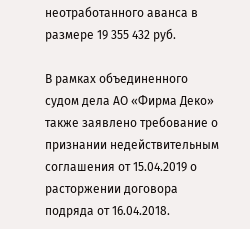неотработанного аванса в размере 19 355 432 руб.

В рамках объединенного судом дела АО «Фирма Деко» также заявлено требование о признании недействительным соглашения от 15.04.2019 о расторжении договора подряда от 16.04.2018.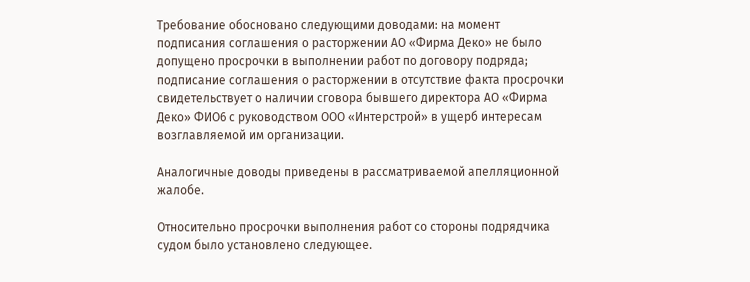Требование обосновано следующими доводами: на момент подписания соглашения о расторжении АО «Фирма Деко» не было допущено просрочки в выполнении работ по договору подряда; подписание соглашения о расторжении в отсутствие факта просрочки свидетельствует о наличии сговора бывшего директора АО «Фирма Деко» ФИО6 с руководством ООО «Интерстрой» в ущерб интересам возглавляемой им организации.

Аналогичные доводы приведены в рассматриваемой апелляционной жалобе.

Относительно просрочки выполнения работ со стороны подрядчика судом было установлено следующее.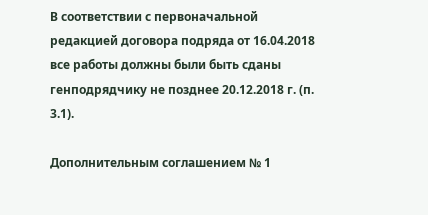В соответствии с первоначальной редакцией договора подряда от 16.04.2018 все работы должны были быть сданы генподрядчику не позднее 20.12.2018 г. (п. 3.1).

Дополнительным соглашением № 1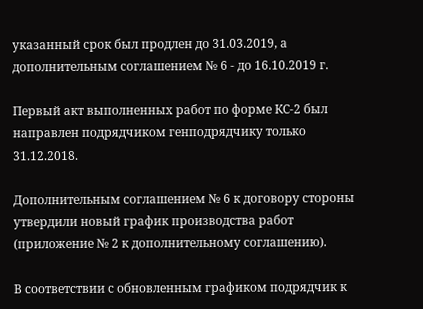указанный срок был продлен до 31.03.2019, а дополнительным соглашением № 6 - до 16.10.2019 г.

Первый акт выполненных работ по форме КС-2 был направлен подрядчиком генподрядчику только 31.12.2018.

Дополнительным соглашением № 6 к договору стороны утвердили новый график производства работ (приложение № 2 к дополнительному соглашению).

В соответствии с обновленным графиком подрядчик к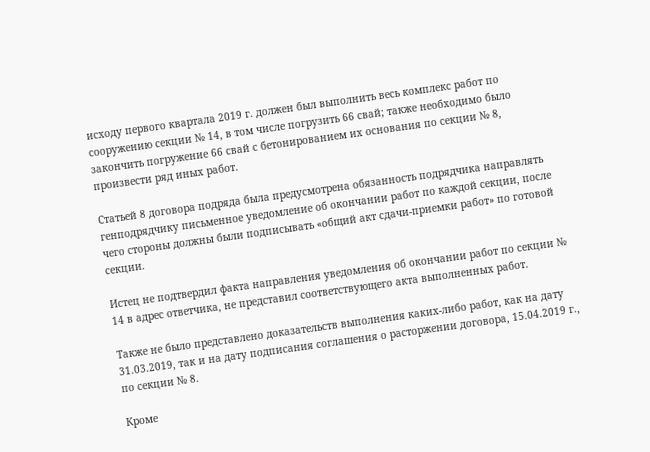исходу первого квартала 2019 г. должен был выполнить весь комплекс работ по сооружению секции № 14, в том числе погрузить 66 свай; также необходимо было закончить погружение 66 свай с бетонированием их основания по секции № 8, произвести ряд иных работ.

Статьей 8 договора подряда была предусмотрена обязанность подрядчика направлять генподрядчику письменное уведомление об окончании работ по каждой секции, после чего стороны должны были подписывать «общий акт сдачи-приемки работ» по готовой секции.

Истец не подтвердил факта направления уведомления об окончании работ по секции № 14 в адрес ответчика, не представил соответствующего акта выполненных работ.

Также не было представлено доказательств выполнения каких-либо работ, как на дату 31.03.2019, так и на дату подписания соглашения о расторжении договора, 15.04.2019 г., по секции № 8.

Кроме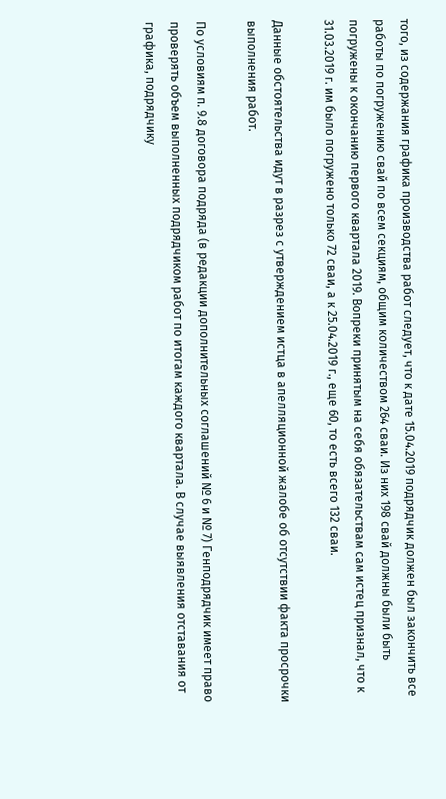того, из содержания графика производства работ следует, что к дате 15.04.2019 подрядчик должен был закончить все работы по погружению свай по всем секциям, общим количеством 264 сваи. Из них 198 свай должны были быть погружены к окончанию первого квартала 2019. Вопреки принятым на себя обязательствам сам истец признал, что к 31.03.2019 г. им было погружено только 72 сваи, а к 25.04.2019 г., еще 60, то есть всего 132 сваи.

Данные обстоятельства идут в разрез с утверждением истца в апелляционной жалобе об отсутствии факта просрочки выполнения работ.

По условиям п. 9.8 договора подряда (в редакции дополнительных соглашений № 6 и № 7) Генподрядчик имеет право проверять объем выполненных подрядчиком работ по итогам каждого квартала. В случае выявления отставания от графика, подрядчику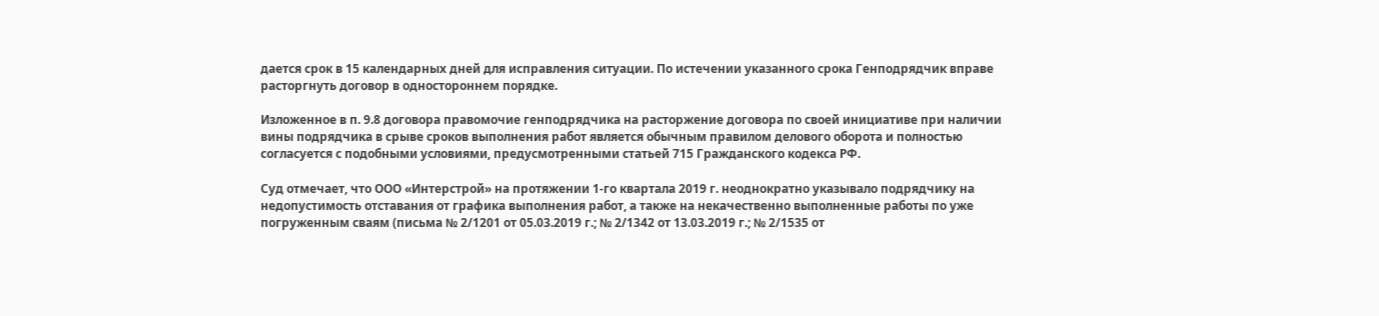дается срок в 15 календарных дней для исправления ситуации. По истечении указанного срока Генподрядчик вправе расторгнуть договор в одностороннем порядке.

Изложенное в п. 9.8 договора правомочие генподрядчика на расторжение договора по своей инициативе при наличии вины подрядчика в срыве сроков выполнения работ является обычным правилом делового оборота и полностью согласуется с подобными условиями, предусмотренными статьей 715 Гражданского кодекса РФ.

Суд отмечает, что ООО «Интерстрой» на протяжении 1-го квартала 2019 г. неоднократно указывало подрядчику на недопустимость отставания от графика выполнения работ, а также на некачественно выполненные работы по уже погруженным сваям (письма № 2/1201 от 05.03.2019 г.; № 2/1342 от 13.03.2019 г.; № 2/1535 от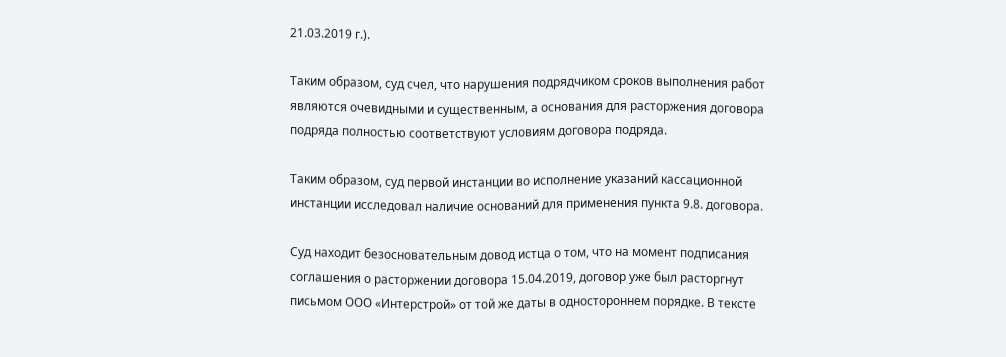21.03.2019 г.).

Таким образом, суд счел, что нарушения подрядчиком сроков выполнения работ являются очевидными и существенным, а основания для расторжения договора подряда полностью соответствуют условиям договора подряда.

Таким образом, суд первой инстанции во исполнение указаний кассационной инстанции исследовал наличие оснований для применения пункта 9.8. договора.

Суд находит безосновательным довод истца о том, что на момент подписания соглашения о расторжении договора 15.04.2019, договор уже был расторгнут письмом ООО «Интерстрой» от той же даты в одностороннем порядке. В тексте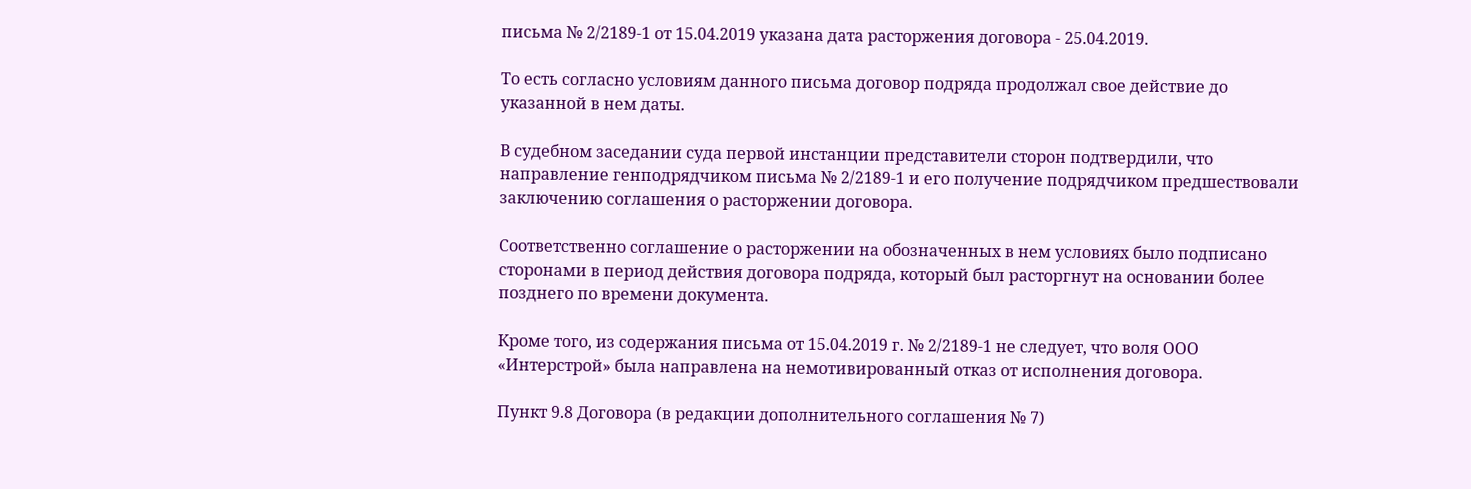письма № 2/2189-1 от 15.04.2019 указана дата расторжения договора - 25.04.2019.

То есть согласно условиям данного письма договор подряда продолжал свое действие до указанной в нем даты.

В судебном заседании суда первой инстанции представители сторон подтвердили, что направление генподрядчиком письма № 2/2189-1 и его получение подрядчиком предшествовали заключению соглашения о расторжении договора.

Соответственно соглашение о расторжении на обозначенных в нем условиях было подписано сторонами в период действия договора подряда, который был расторгнут на основании более позднего по времени документа.

Кроме того, из содержания письма от 15.04.2019 г. № 2/2189-1 не следует, что воля ООО «Интерстрой» была направлена на немотивированный отказ от исполнения договора.

Пункт 9.8 Договора (в редакции дополнительного соглашения № 7)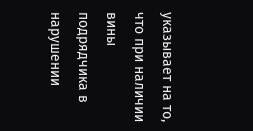указывает на то, что при наличии вины подрядчика в нарушении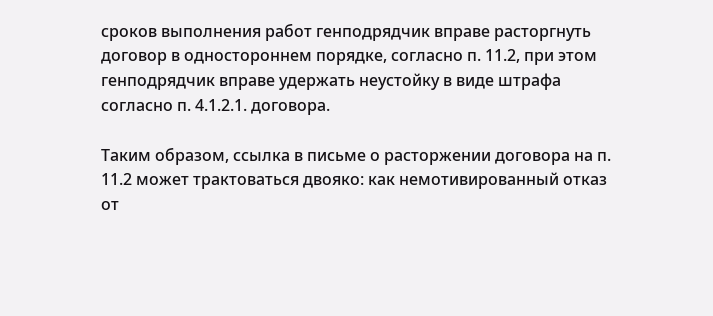сроков выполнения работ генподрядчик вправе расторгнуть договор в одностороннем порядке, согласно п. 11.2, при этом генподрядчик вправе удержать неустойку в виде штрафа согласно п. 4.1.2.1. договора.

Таким образом, ссылка в письме о расторжении договора на п. 11.2 может трактоваться двояко: как немотивированный отказ от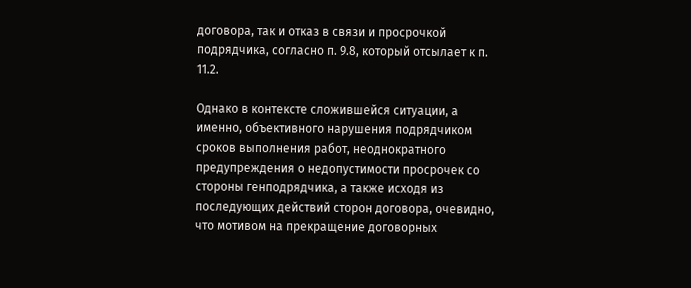договора, так и отказ в связи и просрочкой подрядчика, согласно п. 9.8, который отсылает к п. 11.2.

Однако в контексте сложившейся ситуации, а именно, объективного нарушения подрядчиком сроков выполнения работ, неоднократного предупреждения о недопустимости просрочек со стороны генподрядчика, а также исходя из последующих действий сторон договора, очевидно, что мотивом на прекращение договорных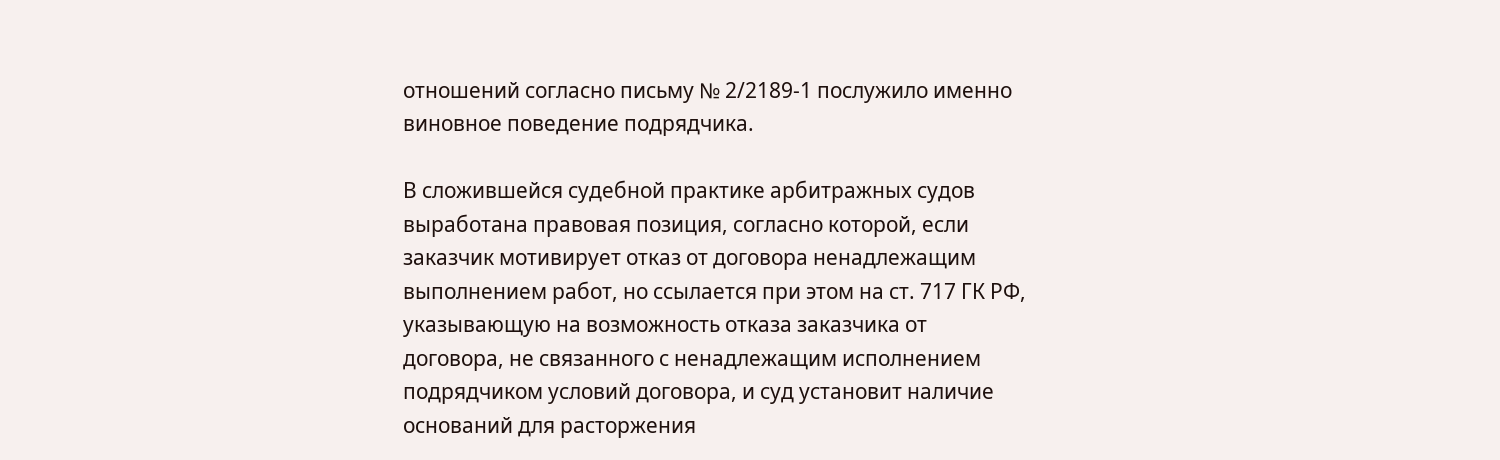отношений согласно письму № 2/2189-1 послужило именно виновное поведение подрядчика.

В сложившейся судебной практике арбитражных судов выработана правовая позиция, согласно которой, если заказчик мотивирует отказ от договора ненадлежащим выполнением работ, но ссылается при этом на ст. 717 ГК РФ, указывающую на возможность отказа заказчика от договора, не связанного с ненадлежащим исполнением подрядчиком условий договора, и суд установит наличие оснований для расторжения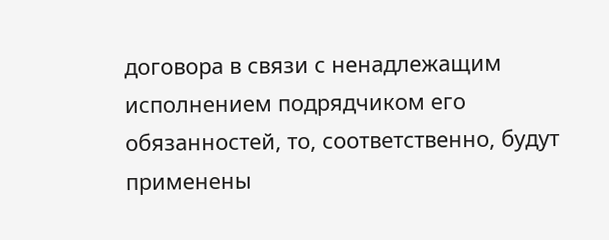договора в связи с ненадлежащим исполнением подрядчиком его обязанностей, то, соответственно, будут применены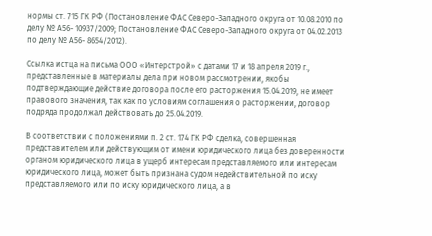нормы ст. 715 ГК РФ (Постановление ФАС Северо-Западного округа от 10.08.2010 по делу № А56- 10937/2009; Постановление ФАС Северо-Западного округа от 04.02.2013 по делу № А56- 8654/2012).

Ссылка истца на письма ООО «Интерстрой» с датами 17 и 18 апреля 2019 г., представленные в материалы дела при новом рассмотрении, якобы подтверждающие действие договора после его расторжения 15.04.2019, не имеет правового значения, так как по условиям соглашения о расторжении, договор подряда продолжал действовать до 25.04.2019.

В соответствии с положениями п. 2 ст. 174 ГК РФ сделка, совершенная представителем или действующим от имени юридического лица без доверенности органом юридического лица в ущерб интересам представляемого или интересам юридического лица, может быть признана судом недействительной по иску представляемого или по иску юридического лица, а в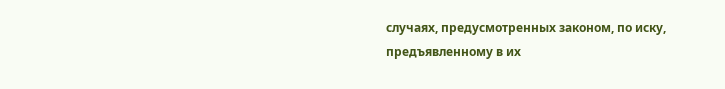случаях, предусмотренных законом, по иску, предъявленному в их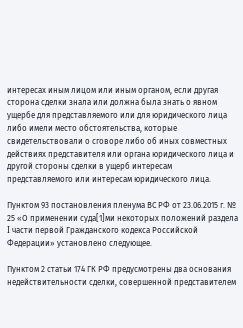интересах иным лицом или иным органом, если другая сторона сделки знала или должна была знать о явном ущербе для представляемого или для юридического лица либо имели место обстоятельства, которые свидетельствовали о сговоре либо об иных совместных действиях представителя или органа юридического лица и другой стороны сделки в ущерб интересам представляемого или интересам юридического лица.

Пунктом 93 постановления пленума ВС РФ от 23.06.2015 г. № 25 «О применении суда[1]ми некоторых положений раздела I части первой Гражданского кодекса Российской Федерации» установлено следующее.

Пунктом 2 статьи 174 ГК РФ предусмотрены два основания недействительности сделки, совершенной представителем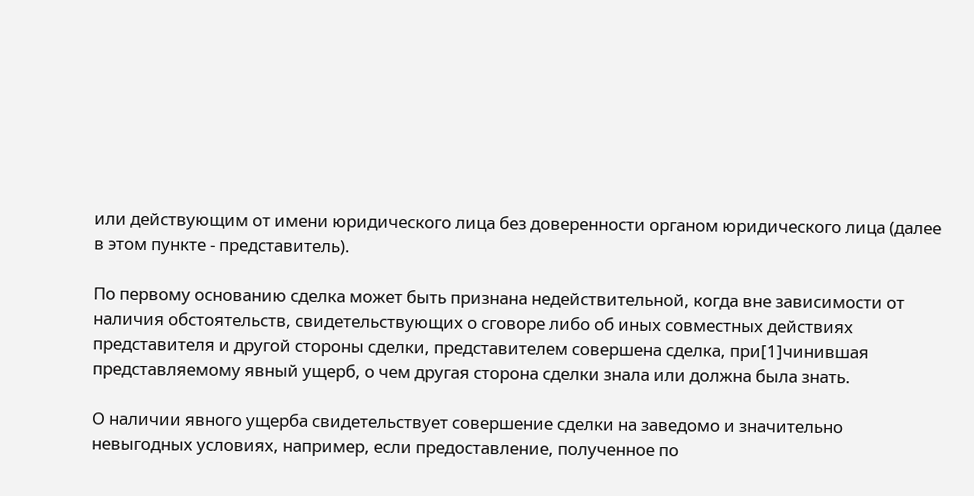или действующим от имени юридического лица без доверенности органом юридического лица (далее в этом пункте - представитель).

По первому основанию сделка может быть признана недействительной, когда вне зависимости от наличия обстоятельств, свидетельствующих о сговоре либо об иных совместных действиях представителя и другой стороны сделки, представителем совершена сделка, при[1]чинившая представляемому явный ущерб, о чем другая сторона сделки знала или должна была знать.

О наличии явного ущерба свидетельствует совершение сделки на заведомо и значительно невыгодных условиях, например, если предоставление, полученное по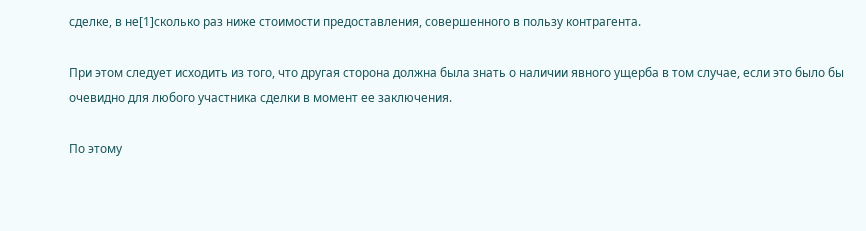сделке, в не[1]сколько раз ниже стоимости предоставления, совершенного в пользу контрагента.

При этом следует исходить из того, что другая сторона должна была знать о наличии явного ущерба в том случае, если это было бы очевидно для любого участника сделки в момент ее заключения.

По этому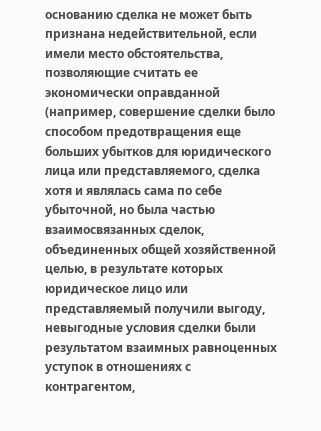основанию сделка не может быть признана недействительной, если имели место обстоятельства, позволяющие считать ее экономически оправданной (например, совершение сделки было способом предотвращения еще больших убытков для юридического лица или представляемого, сделка хотя и являлась сама по себе убыточной, но была частью взаимосвязанных сделок, объединенных общей хозяйственной целью, в результате которых юридическое лицо или представляемый получили выгоду, невыгодные условия сделки были результатом взаимных равноценных уступок в отношениях с контрагентом,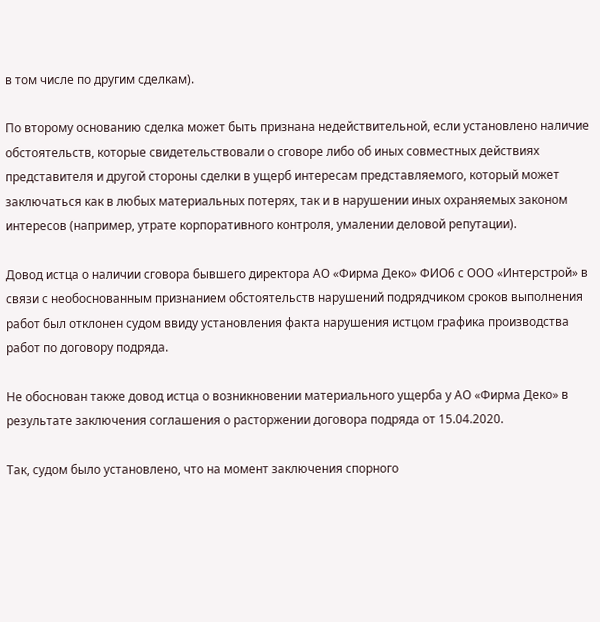в том числе по другим сделкам).

По второму основанию сделка может быть признана недействительной, если установлено наличие обстоятельств, которые свидетельствовали о сговоре либо об иных совместных действиях представителя и другой стороны сделки в ущерб интересам представляемого, который может заключаться как в любых материальных потерях, так и в нарушении иных охраняемых законом интересов (например, утрате корпоративного контроля, умалении деловой репутации).

Довод истца о наличии сговора бывшего директора АО «Фирма Деко» ФИО6 с ООО «Интерстрой» в связи с необоснованным признанием обстоятельств нарушений подрядчиком сроков выполнения работ был отклонен судом ввиду установления факта нарушения истцом графика производства работ по договору подряда.

Не обоснован также довод истца о возникновении материального ущерба у АО «Фирма Деко» в результате заключения соглашения о расторжении договора подряда от 15.04.2020.

Так, судом было установлено, что на момент заключения спорного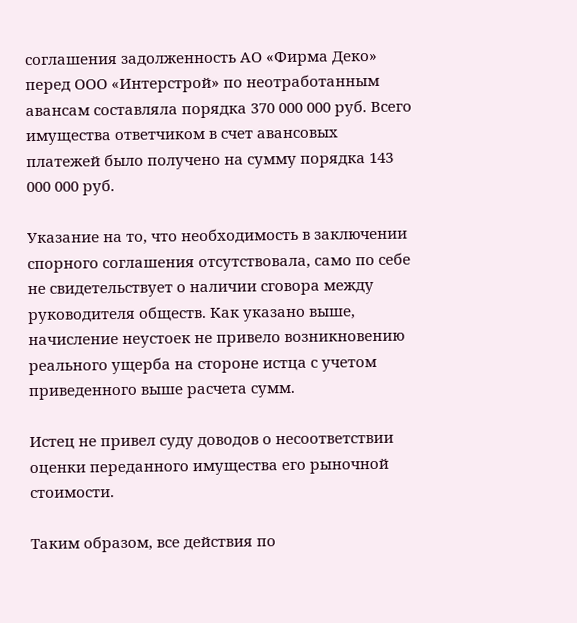соглашения задолженность АО «Фирма Деко» перед ООО «Интерстрой» по неотработанным авансам составляла порядка 370 000 000 руб. Всего имущества ответчиком в счет авансовых платежей было получено на сумму порядка 143 000 000 руб.

Указание на то, что необходимость в заключении спорного соглашения отсутствовала, само по себе не свидетельствует о наличии сговора между руководителя обществ. Как указано выше, начисление неустоек не привело возникновению реального ущерба на стороне истца с учетом приведенного выше расчета сумм.

Истец не привел суду доводов о несоответствии оценки переданного имущества его рыночной стоимости.

Таким образом, все действия по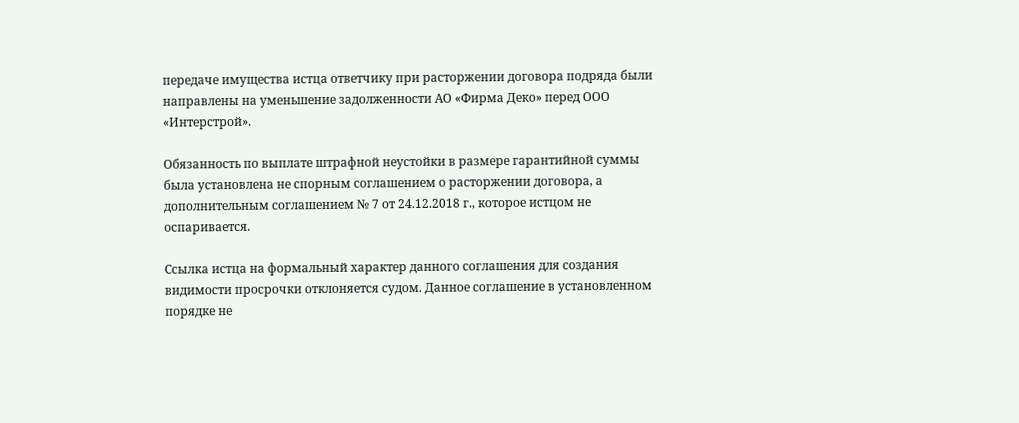передаче имущества истца ответчику при расторжении договора подряда были направлены на уменьшение задолженности АО «Фирма Деко» перед ООО «Интерстрой».

Обязанность по выплате штрафной неустойки в размере гарантийной суммы была установлена не спорным соглашением о расторжении договора, а дополнительным соглашением № 7 от 24.12.2018 г., которое истцом не оспаривается.

Ссылка истца на формальный характер данного соглашения для создания видимости просрочки отклоняется судом. Данное соглашение в установленном порядке не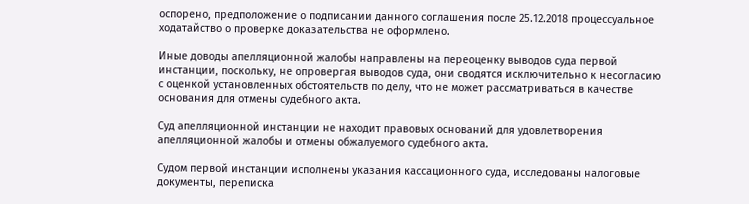оспорено, предположение о подписании данного соглашения после 25.12.2018 процессуальное ходатайство о проверке доказательства не оформлено.

Иные доводы апелляционной жалобы направлены на переоценку выводов суда первой инстанции, поскольку, не опровергая выводов суда, они сводятся исключительно к несогласию с оценкой установленных обстоятельств по делу, что не может рассматриваться в качестве основания для отмены судебного акта.

Суд апелляционной инстанции не находит правовых оснований для удовлетворения апелляционной жалобы и отмены обжалуемого судебного акта.

Судом первой инстанции исполнены указания кассационного суда, исследованы налоговые документы, переписка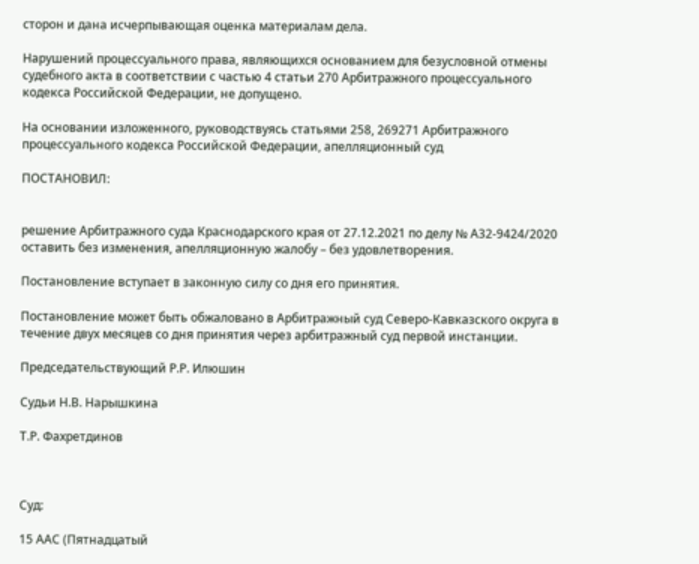сторон и дана исчерпывающая оценка материалам дела.

Нарушений процессуального права, являющихся основанием для безусловной отмены судебного акта в соответствии с частью 4 статьи 270 Арбитражного процессуального кодекса Российской Федерации, не допущено.

На основании изложенного, руководствуясь статьями 258, 269271 Арбитражного процессуального кодекса Российской Федерации, апелляционный суд

ПОСТАНОВИЛ:


решение Арбитражного суда Краснодарского края от 27.12.2021 по делу № А32-9424/2020 оставить без изменения, апелляционную жалобу – без удовлетворения.

Постановление вступает в законную силу со дня его принятия.

Постановление может быть обжаловано в Арбитражный суд Северо-Кавказского округа в течение двух месяцев со дня принятия через арбитражный суд первой инстанции.

Председательствующий Р.Р. Илюшин

Судьи Н.В. Нарышкина

Т.Р. Фахретдинов



Суд:

15 ААС (Пятнадцатый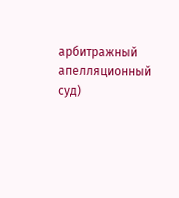арбитражный апелляционный суд)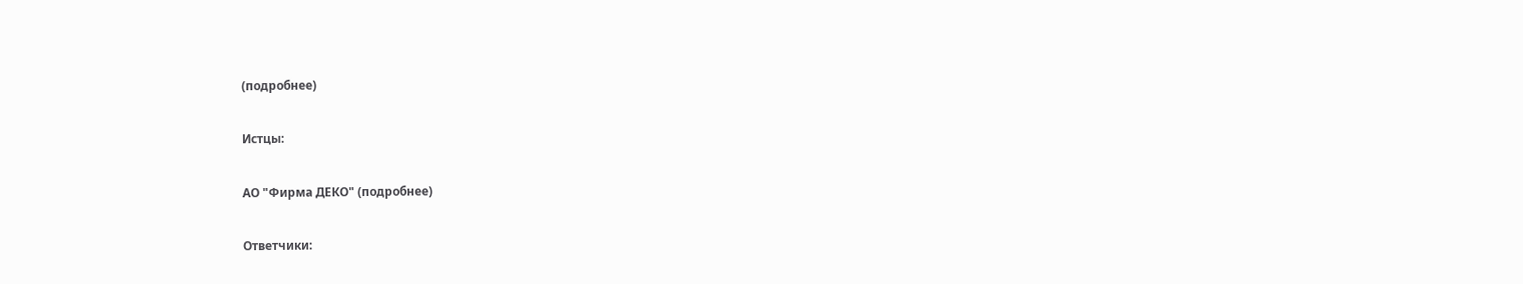(подробнее)

Истцы:

АО "Фирма ДЕКО" (подробнее)

Ответчики: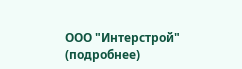ООО "Интерстрой" (подробнее)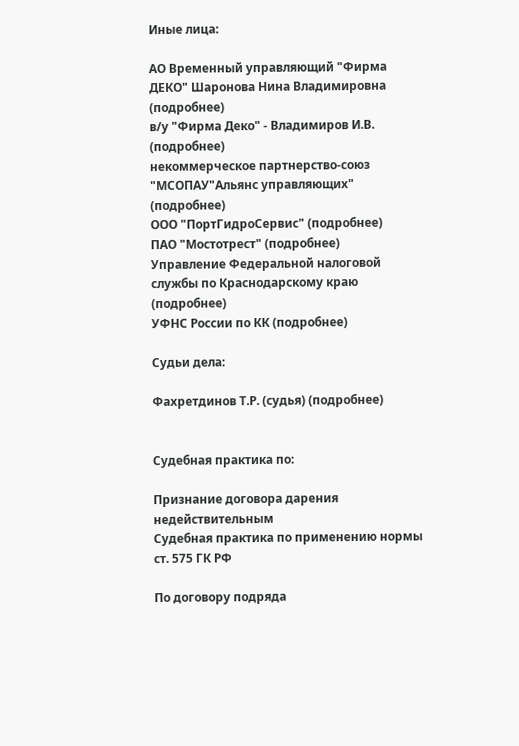Иные лица:

АО Временный управляющий "Фирма ДЕКО" Шаронова Нина Владимировна (подробнее)
в/у "Фирма Деко" - Владимиров И.В. (подробнее)
некоммерческое партнерство-союз "МСОПАУ"Альянс управляющих" (подробнее)
ООО "ПортГидроСервис" (подробнее)
ПАО "Мостотрест" (подробнее)
Управление Федеральной налоговой службы по Краснодарскому краю (подробнее)
УФНС России по КК (подробнее)

Судьи дела:

Фахретдинов Т.Р. (судья) (подробнее)


Судебная практика по:

Признание договора дарения недействительным
Судебная практика по применению нормы ст. 575 ГК РФ

По договору подряда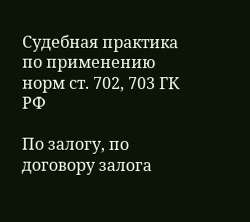Судебная практика по применению норм ст. 702, 703 ГК РФ

По залогу, по договору залога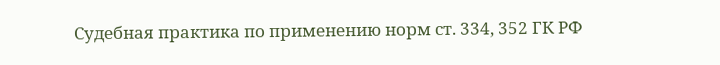Судебная практика по применению норм ст. 334, 352 ГК РФ